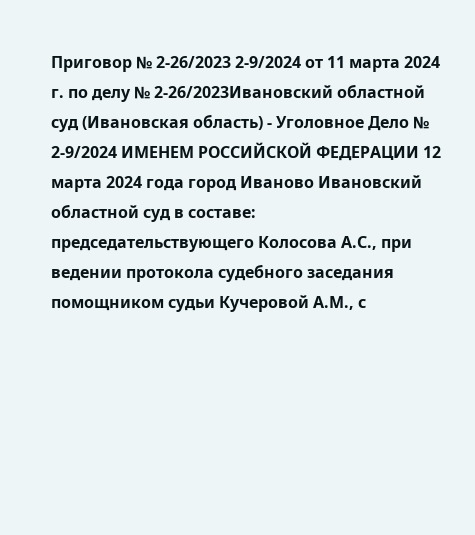Приговор № 2-26/2023 2-9/2024 от 11 марта 2024 г. по делу № 2-26/2023Ивановский областной суд (Ивановская область) - Уголовное Дело № 2-9/2024 ИМЕНЕМ РОССИЙСКОЙ ФЕДЕРАЦИИ 12 марта 2024 года город Иваново Ивановский областной суд в составе: председательствующего Колосова А.С., при ведении протокола судебного заседания помощником судьи Кучеровой А.М., с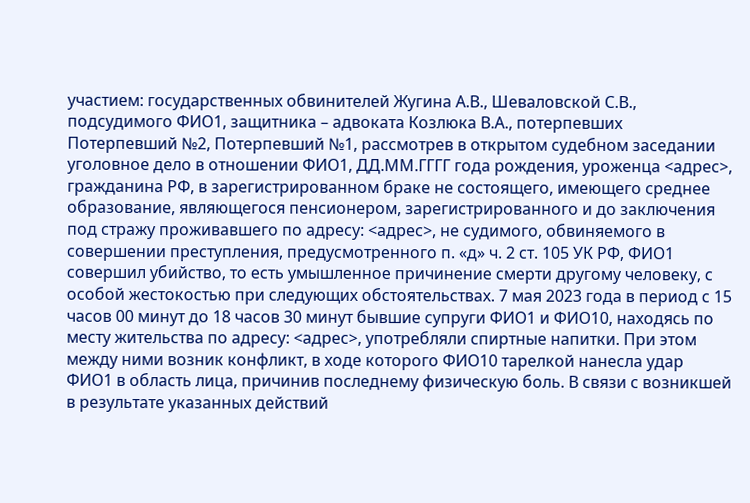участием: государственных обвинителей Жугина А.В., Шеваловской С.В., подсудимого ФИО1, защитника – адвоката Козлюка В.А., потерпевших Потерпевший №2, Потерпевший №1, рассмотрев в открытом судебном заседании уголовное дело в отношении ФИО1, ДД.ММ.ГГГГ года рождения, уроженца <адрес>, гражданина РФ, в зарегистрированном браке не состоящего, имеющего среднее образование, являющегося пенсионером, зарегистрированного и до заключения под стражу проживавшего по адресу: <адрес>, не судимого, обвиняемого в совершении преступления, предусмотренного п. «д» ч. 2 ст. 105 УК РФ, ФИО1 совершил убийство, то есть умышленное причинение смерти другому человеку, с особой жестокостью при следующих обстоятельствах. 7 мая 2023 года в период с 15 часов 00 минут до 18 часов 30 минут бывшие супруги ФИО1 и ФИО10, находясь по месту жительства по адресу: <адрес>, употребляли спиртные напитки. При этом между ними возник конфликт, в ходе которого ФИО10 тарелкой нанесла удар ФИО1 в область лица, причинив последнему физическую боль. В связи с возникшей в результате указанных действий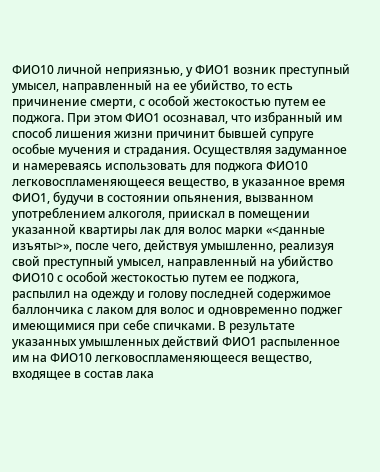ФИО10 личной неприязнью, у ФИО1 возник преступный умысел, направленный на ее убийство, то есть причинение смерти, с особой жестокостью путем ее поджога. При этом ФИО1 осознавал, что избранный им способ лишения жизни причинит бывшей супруге особые мучения и страдания. Осуществляя задуманное и намереваясь использовать для поджога ФИО10 легковоспламеняющееся вещество, в указанное время ФИО1, будучи в состоянии опьянения, вызванном употреблением алкоголя, приискал в помещении указанной квартиры лак для волос марки «<данные изъяты>», после чего, действуя умышленно, реализуя свой преступный умысел, направленный на убийство ФИО10 с особой жестокостью путем ее поджога, распылил на одежду и голову последней содержимое баллончика с лаком для волос и одновременно поджег имеющимися при себе спичками. В результате указанных умышленных действий ФИО1 распыленное им на ФИО10 легковоспламеняющееся вещество, входящее в состав лака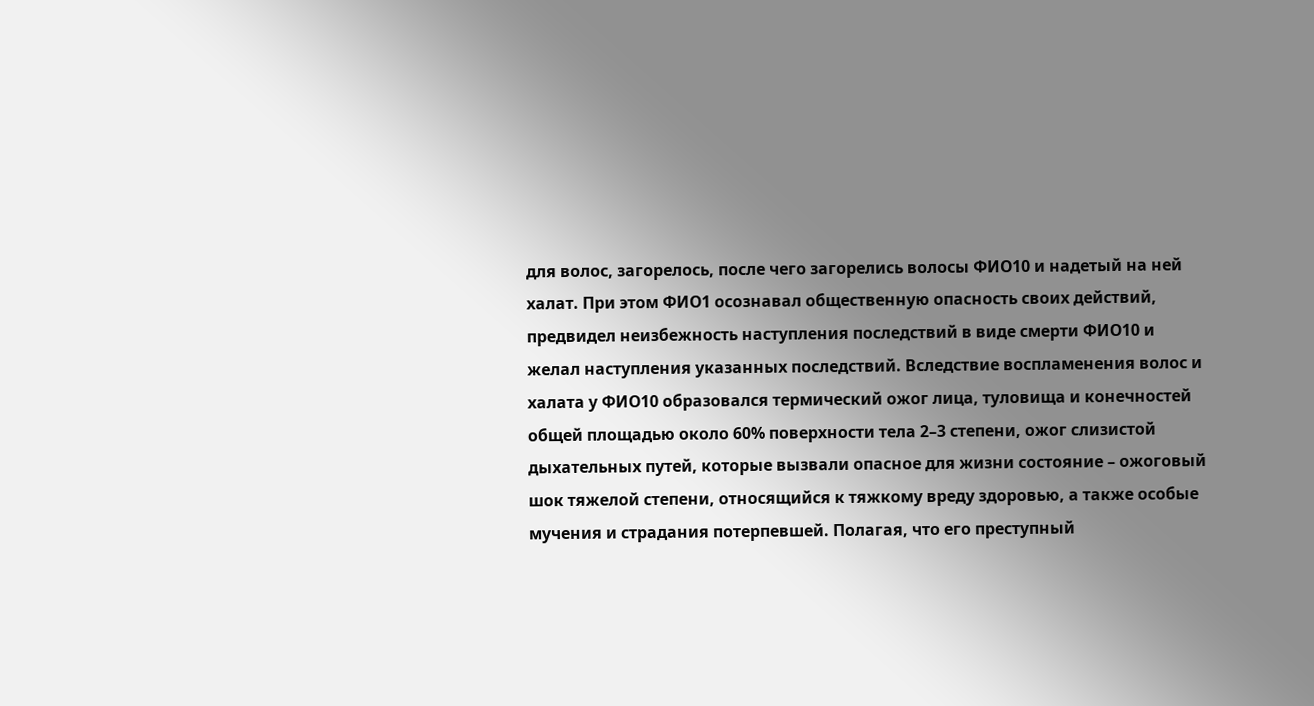для волос, загорелось, после чего загорелись волосы ФИО10 и надетый на ней халат. При этом ФИО1 осознавал общественную опасность своих действий, предвидел неизбежность наступления последствий в виде смерти ФИО10 и желал наступления указанных последствий. Вследствие воспламенения волос и халата у ФИО10 образовался термический ожог лица, туловища и конечностей общей площадью около 60% поверхности тела 2–3 степени, ожог слизистой дыхательных путей, которые вызвали опасное для жизни состояние – ожоговый шок тяжелой степени, относящийся к тяжкому вреду здоровью, а также особые мучения и страдания потерпевшей. Полагая, что его преступный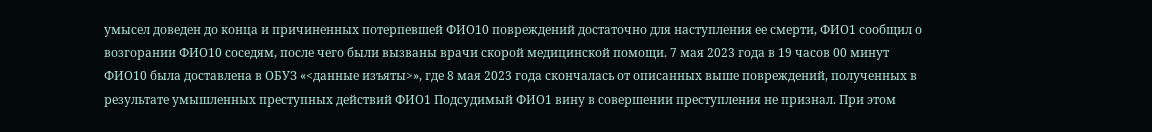умысел доведен до конца и причиненных потерпевшей ФИО10 повреждений достаточно для наступления ее смерти, ФИО1 сообщил о возгорании ФИО10 соседям, после чего были вызваны врачи скорой медицинской помощи. 7 мая 2023 года в 19 часов 00 минут ФИО10 была доставлена в ОБУЗ «<данные изъяты>», где 8 мая 2023 года скончалась от описанных выше повреждений, полученных в результате умышленных преступных действий ФИО1 Подсудимый ФИО1 вину в совершении преступления не признал. При этом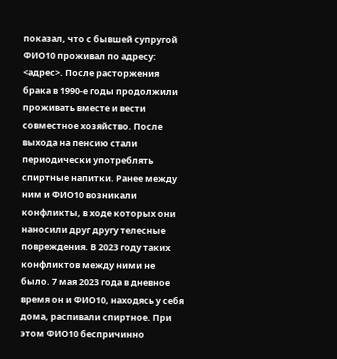показал, что с бывшей супругой ФИО10 проживал по адресу: <адрес>. После расторжения брака в 1990-е годы продолжили проживать вместе и вести совместное хозяйство. После выхода на пенсию стали периодически употреблять спиртные напитки. Ранее между ним и ФИО10 возникали конфликты, в ходе которых они наносили друг другу телесные повреждения. В 2023 году таких конфликтов между ними не было. 7 мая 2023 года в дневное время он и ФИО10, находясь у себя дома, распивали спиртное. При этом ФИО10 беспричинно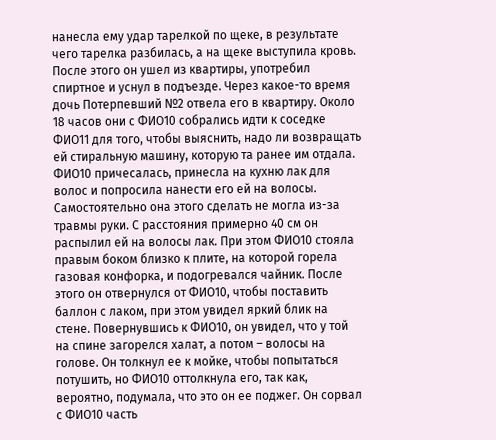нанесла ему удар тарелкой по щеке, в результате чего тарелка разбилась, а на щеке выступила кровь. После этого он ушел из квартиры, употребил спиртное и уснул в подъезде. Через какое-то время дочь Потерпевший №2 отвела его в квартиру. Около 18 часов они с ФИО10 собрались идти к соседке ФИО11 для того, чтобы выяснить, надо ли возвращать ей стиральную машину, которую та ранее им отдала. ФИО10 причесалась, принесла на кухню лак для волос и попросила нанести его ей на волосы. Самостоятельно она этого сделать не могла из-за травмы руки. С расстояния примерно 40 см он распылил ей на волосы лак. При этом ФИО10 стояла правым боком близко к плите, на которой горела газовая конфорка, и подогревался чайник. После этого он отвернулся от ФИО10, чтобы поставить баллон с лаком, при этом увидел яркий блик на стене. Повернувшись к ФИО10, он увидел, что у той на спине загорелся халат, а потом – волосы на голове. Он толкнул ее к мойке, чтобы попытаться потушить, но ФИО10 оттолкнула его, так как, вероятно, подумала, что это он ее поджег. Он сорвал с ФИО10 часть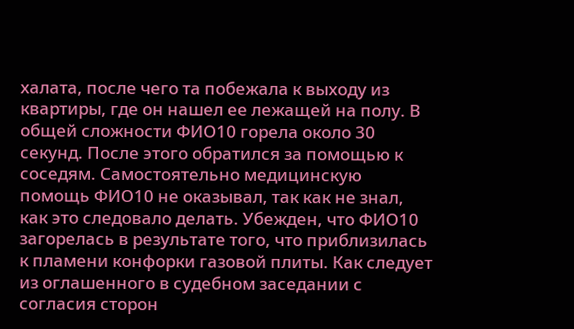халата, после чего та побежала к выходу из квартиры, где он нашел ее лежащей на полу. В общей сложности ФИО10 горела около 30 секунд. После этого обратился за помощью к соседям. Самостоятельно медицинскую помощь ФИО10 не оказывал, так как не знал, как это следовало делать. Убежден, что ФИО10 загорелась в результате того, что приблизилась к пламени конфорки газовой плиты. Как следует из оглашенного в судебном заседании с согласия сторон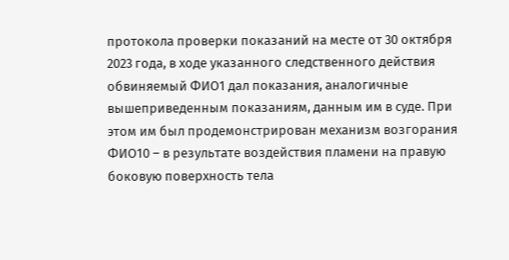протокола проверки показаний на месте от 30 октября 2023 года, в ходе указанного следственного действия обвиняемый ФИО1 дал показания, аналогичные вышеприведенным показаниям, данным им в суде. При этом им был продемонстрирован механизм возгорания ФИО10 – в результате воздействия пламени на правую боковую поверхность тела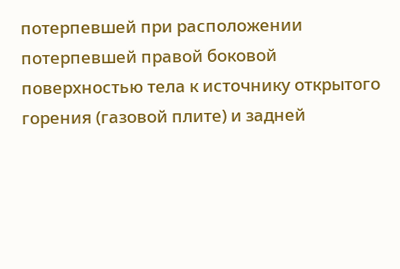потерпевшей при расположении потерпевшей правой боковой поверхностью тела к источнику открытого горения (газовой плите) и задней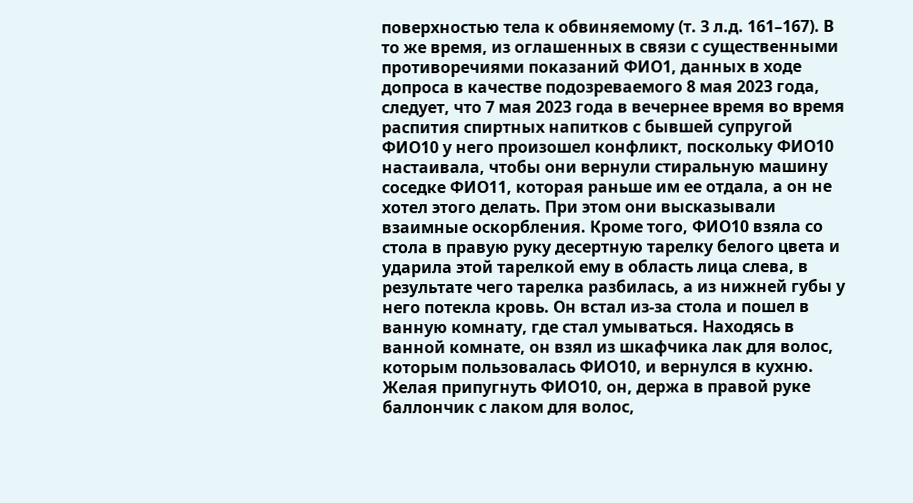поверхностью тела к обвиняемому (т. 3 л.д. 161–167). В то же время, из оглашенных в связи с существенными противоречиями показаний ФИО1, данных в ходе допроса в качестве подозреваемого 8 мая 2023 года, следует, что 7 мая 2023 года в вечернее время во время распития спиртных напитков с бывшей супругой ФИО10 у него произошел конфликт, поскольку ФИО10 настаивала, чтобы они вернули стиральную машину соседке ФИО11, которая раньше им ее отдала, а он не хотел этого делать. При этом они высказывали взаимные оскорбления. Кроме того, ФИО10 взяла со стола в правую руку десертную тарелку белого цвета и ударила этой тарелкой ему в область лица слева, в результате чего тарелка разбилась, а из нижней губы у него потекла кровь. Он встал из-за стола и пошел в ванную комнату, где стал умываться. Находясь в ванной комнате, он взял из шкафчика лак для волос, которым пользовалась ФИО10, и вернулся в кухню. Желая припугнуть ФИО10, он, держа в правой руке баллончик с лаком для волос,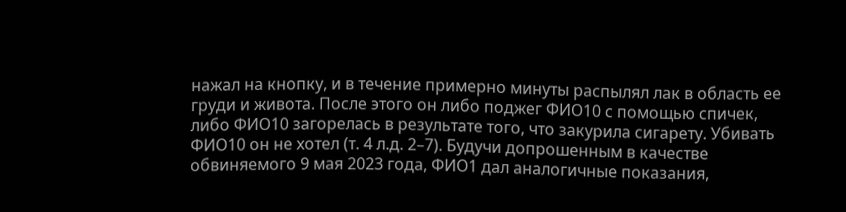нажал на кнопку, и в течение примерно минуты распылял лак в область ее груди и живота. После этого он либо поджег ФИО10 с помощью спичек, либо ФИО10 загорелась в результате того, что закурила сигарету. Убивать ФИО10 он не хотел (т. 4 л.д. 2–7). Будучи допрошенным в качестве обвиняемого 9 мая 2023 года, ФИО1 дал аналогичные показания,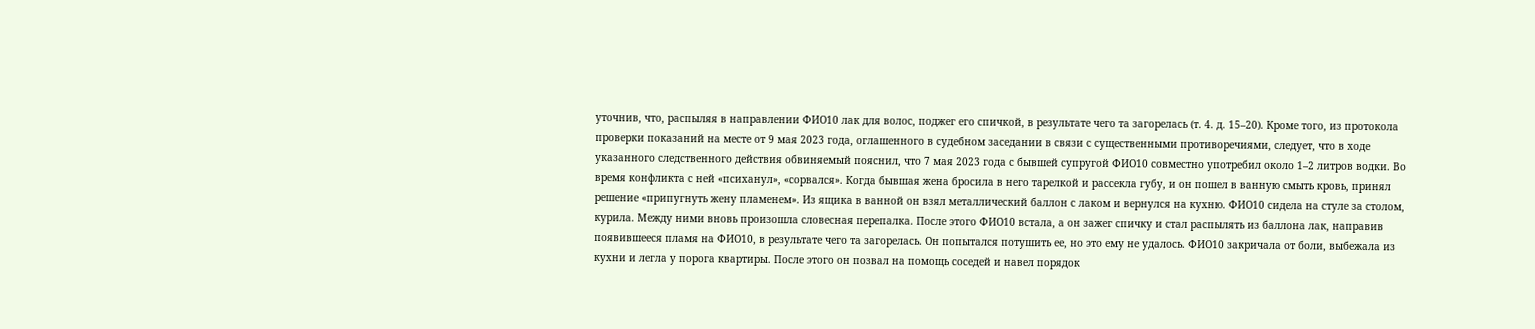уточнив, что, распыляя в направлении ФИО10 лак для волос, поджег его спичкой, в результате чего та загорелась (т. 4. д. 15–20). Кроме того, из протокола проверки показаний на месте от 9 мая 2023 года, оглашенного в судебном заседании в связи с существенными противоречиями, следует, что в ходе указанного следственного действия обвиняемый пояснил, что 7 мая 2023 года с бывшей супругой ФИО10 совместно употребил около 1–2 литров водки. Во время конфликта с ней «психанул», «сорвался». Когда бывшая жена бросила в него тарелкой и рассекла губу, и он пошел в ванную смыть кровь, принял решение «припугнуть жену пламенем». Из ящика в ванной он взял металлический баллон с лаком и вернулся на кухню. ФИО10 сидела на стуле за столом, курила. Между ними вновь произошла словесная перепалка. После этого ФИО10 встала, а он зажег спичку и стал распылять из баллона лак, направив появившееся пламя на ФИО10, в результате чего та загорелась. Он попытался потушить ее, но это ему не удалось. ФИО10 закричала от боли, выбежала из кухни и легла у порога квартиры. После этого он позвал на помощь соседей и навел порядок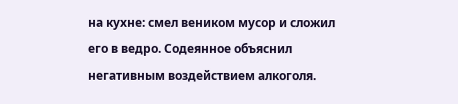на кухне: смел веником мусор и сложил его в ведро. Содеянное объяснил негативным воздействием алкоголя.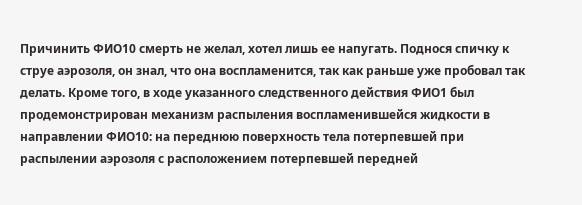Причинить ФИО10 смерть не желал, хотел лишь ее напугать. Поднося спичку к струе аэрозоля, он знал, что она воспламенится, так как раньше уже пробовал так делать. Кроме того, в ходе указанного следственного действия ФИО1 был продемонстрирован механизм распыления воспламенившейся жидкости в направлении ФИО10: на переднюю поверхность тела потерпевшей при распылении аэрозоля с расположением потерпевшей передней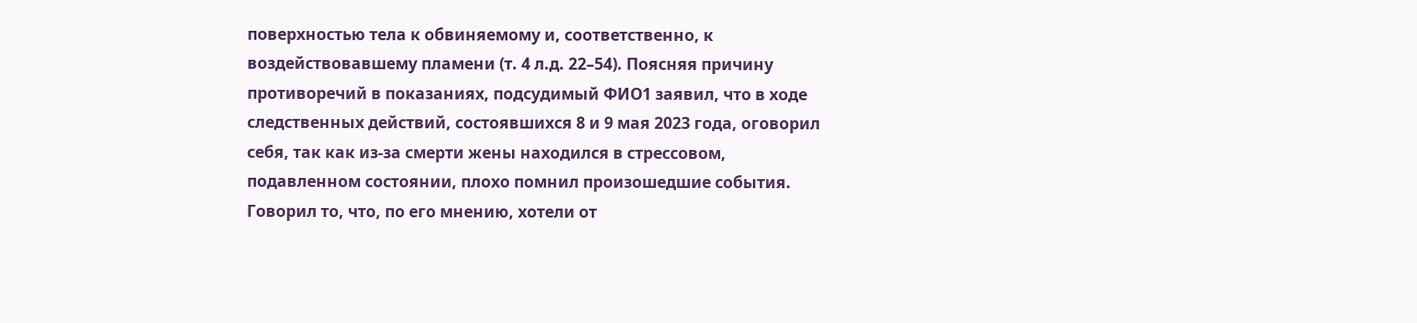поверхностью тела к обвиняемому и, соответственно, к воздействовавшему пламени (т. 4 л.д. 22–54). Поясняя причину противоречий в показаниях, подсудимый ФИО1 заявил, что в ходе следственных действий, состоявшихся 8 и 9 мая 2023 года, оговорил себя, так как из-за смерти жены находился в стрессовом, подавленном состоянии, плохо помнил произошедшие события. Говорил то, что, по его мнению, хотели от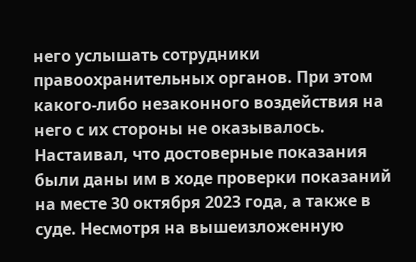него услышать сотрудники правоохранительных органов. При этом какого-либо незаконного воздействия на него с их стороны не оказывалось. Настаивал, что достоверные показания были даны им в ходе проверки показаний на месте 30 октября 2023 года, а также в суде. Несмотря на вышеизложенную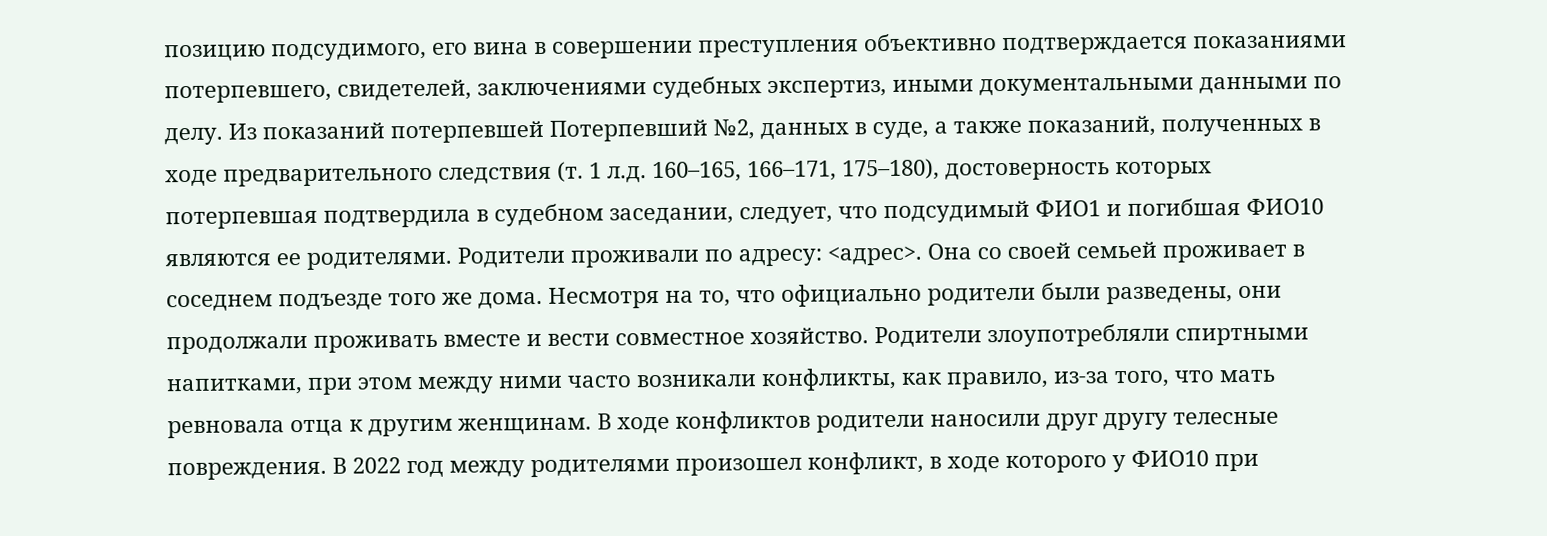позицию подсудимого, его вина в совершении преступления объективно подтверждается показаниями потерпевшего, свидетелей, заключениями судебных экспертиз, иными документальными данными по делу. Из показаний потерпевшей Потерпевший №2, данных в суде, а также показаний, полученных в ходе предварительного следствия (т. 1 л.д. 160–165, 166–171, 175–180), достоверность которых потерпевшая подтвердила в судебном заседании, следует, что подсудимый ФИО1 и погибшая ФИО10 являются ее родителями. Родители проживали по адресу: <адрес>. Она со своей семьей проживает в соседнем подъезде того же дома. Несмотря на то, что официально родители были разведены, они продолжали проживать вместе и вести совместное хозяйство. Родители злоупотребляли спиртными напитками, при этом между ними часто возникали конфликты, как правило, из-за того, что мать ревновала отца к другим женщинам. В ходе конфликтов родители наносили друг другу телесные повреждения. В 2022 год между родителями произошел конфликт, в ходе которого у ФИО10 при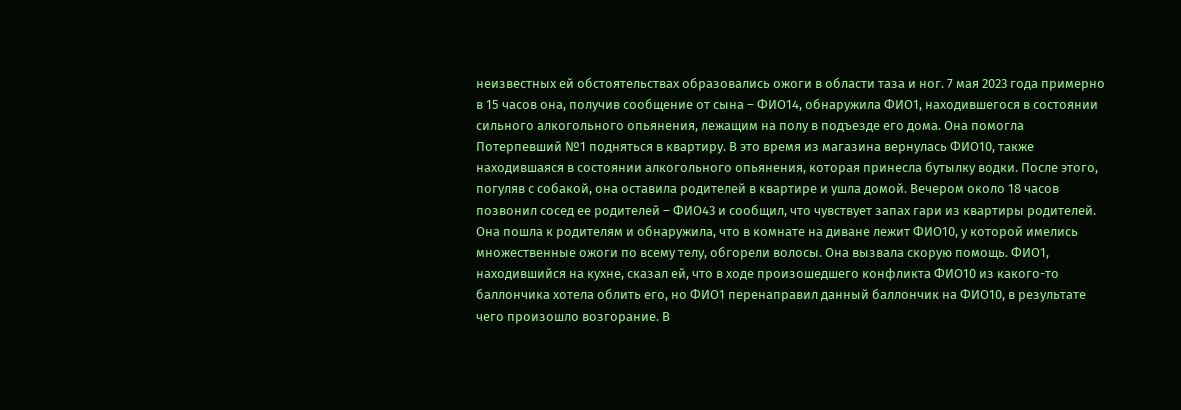неизвестных ей обстоятельствах образовались ожоги в области таза и ног. 7 мая 2023 года примерно в 15 часов она, получив сообщение от сына – ФИО14, обнаружила ФИО1, находившегося в состоянии сильного алкогольного опьянения, лежащим на полу в подъезде его дома. Она помогла Потерпевший №1 подняться в квартиру. В это время из магазина вернулась ФИО10, также находившаяся в состоянии алкогольного опьянения, которая принесла бутылку водки. После этого, погуляв с собакой, она оставила родителей в квартире и ушла домой. Вечером около 18 часов позвонил сосед ее родителей – ФИО43 и сообщил, что чувствует запах гари из квартиры родителей. Она пошла к родителям и обнаружила, что в комнате на диване лежит ФИО10, у которой имелись множественные ожоги по всему телу, обгорели волосы. Она вызвала скорую помощь. ФИО1, находившийся на кухне, сказал ей, что в ходе произошедшего конфликта ФИО10 из какого-то баллончика хотела облить его, но ФИО1 перенаправил данный баллончик на ФИО10, в результате чего произошло возгорание. В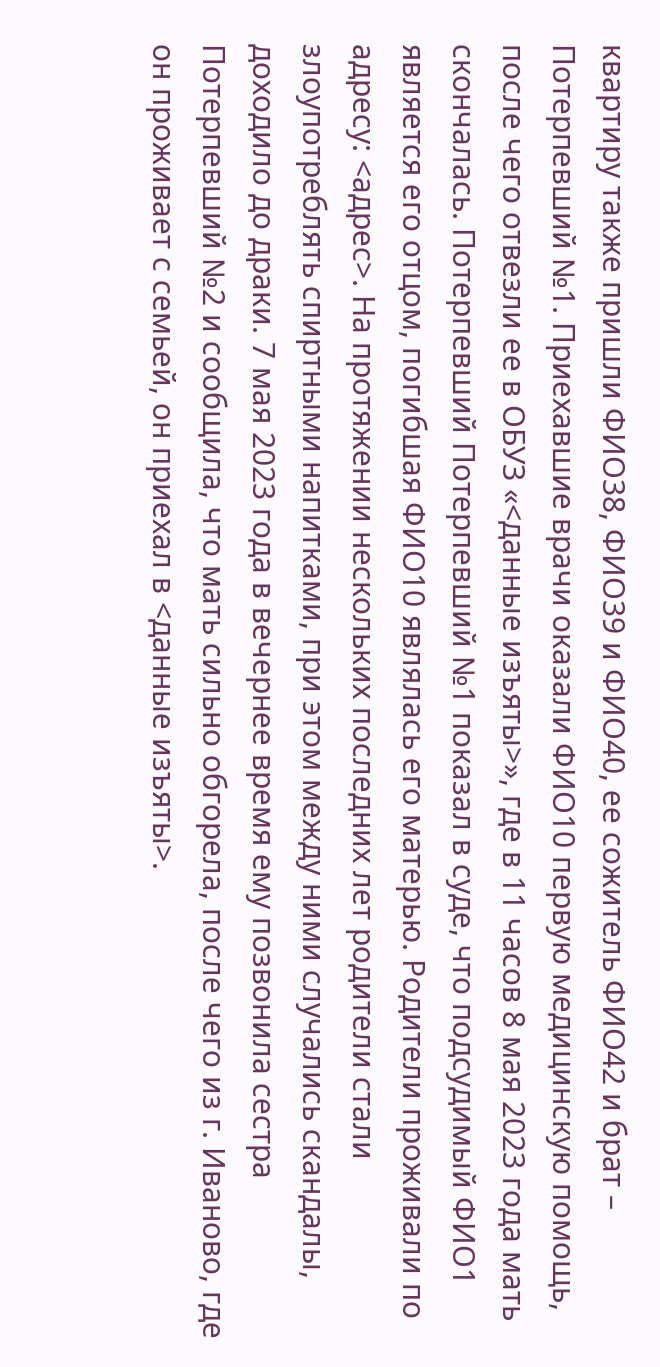квартиру также пришли ФИО38, ФИО39 и ФИО40, ее сожитель ФИО42 и брат – Потерпевший №1. Приехавшие врачи оказали ФИО10 первую медицинскую помощь, после чего отвезли ее в ОБУЗ «<данные изъяты>», где в 11 часов 8 мая 2023 года мать скончалась. Потерпевший Потерпевший №1 показал в суде, что подсудимый ФИО1 является его отцом, погибшая ФИО10 являлась его матерью. Родители проживали по адресу: <адрес>. На протяжении нескольких последних лет родители стали злоупотреблять спиртными напитками, при этом между ними случались скандалы, доходило до драки. 7 мая 2023 года в вечернее время ему позвонила сестра Потерпевший №2 и сообщила, что мать сильно обгорела, после чего из г. Иваново, где он проживает с семьей, он приехал в <данные изъяты>.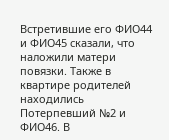Встретившие его ФИО44 и ФИО45 сказали, что наложили матери повязки. Также в квартире родителей находились Потерпевший №2 и ФИО46. В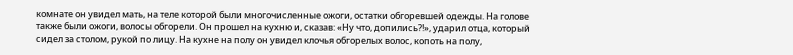комнате он увидел мать, на теле которой были многочисленные ожоги, остатки обгоревшей одежды. На голове также были ожоги, волосы обгорели. Он прошел на кухню и, сказав: «Ну что, допились?!», ударил отца, который сидел за столом, рукой по лицу. На кухне на полу он увидел клочья обгорелых волос, копоть на полу,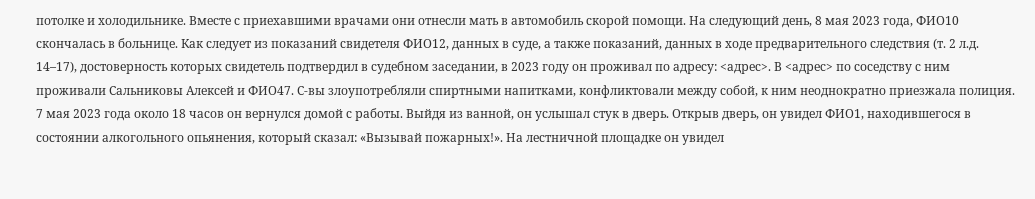потолке и холодильнике. Вместе с приехавшими врачами они отнесли мать в автомобиль скорой помощи. На следующий день, 8 мая 2023 года, ФИО10 скончалась в больнице. Как следует из показаний свидетеля ФИО12, данных в суде, а также показаний, данных в ходе предварительного следствия (т. 2 л.д. 14–17), достоверность которых свидетель подтвердил в судебном заседании, в 2023 году он проживал по адресу: <адрес>. В <адрес> по соседству с ним проживали Сальниковы Алексей и ФИО47. С-вы злоупотребляли спиртными напитками, конфликтовали между собой, к ним неоднократно приезжала полиция. 7 мая 2023 года около 18 часов он вернулся домой с работы. Выйдя из ванной, он услышал стук в дверь. Открыв дверь, он увидел ФИО1, находившегося в состоянии алкогольного опьянения, который сказал: «Вызывай пожарных!». На лестничной площадке он увидел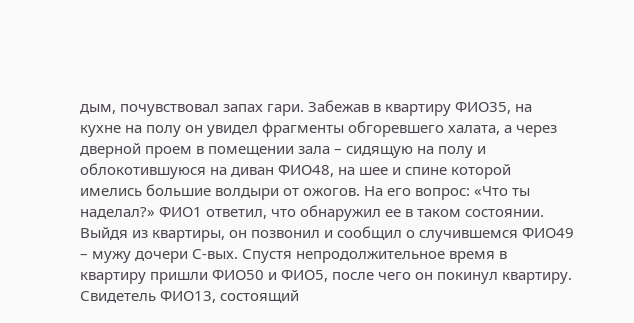дым, почувствовал запах гари. Забежав в квартиру ФИО35, на кухне на полу он увидел фрагменты обгоревшего халата, а через дверной проем в помещении зала – сидящую на полу и облокотившуюся на диван ФИО48, на шее и спине которой имелись большие волдыри от ожогов. На его вопрос: «Что ты наделал?» ФИО1 ответил, что обнаружил ее в таком состоянии. Выйдя из квартиры, он позвонил и сообщил о случившемся ФИО49 – мужу дочери С-вых. Спустя непродолжительное время в квартиру пришли ФИО50 и ФИО5, после чего он покинул квартиру. Свидетель ФИО13, состоящий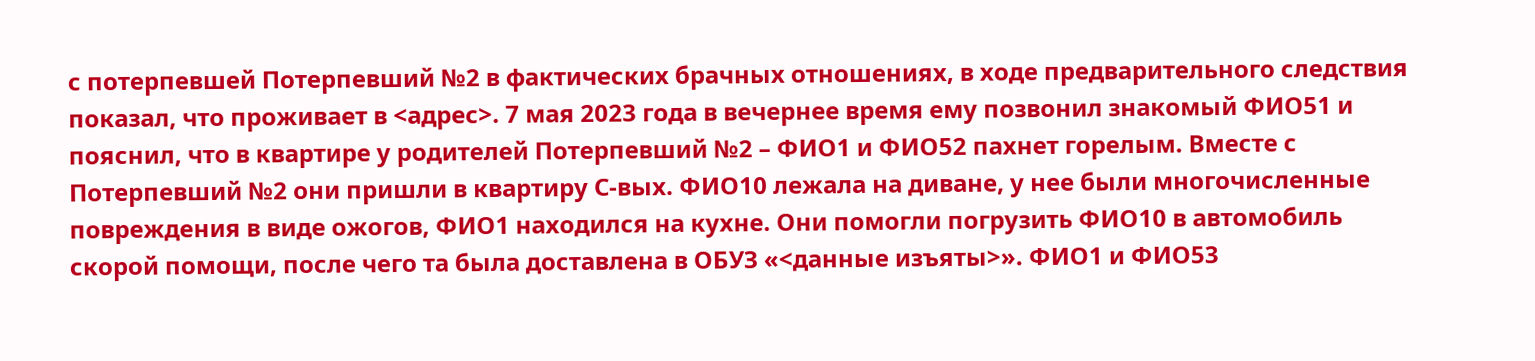с потерпевшей Потерпевший №2 в фактических брачных отношениях, в ходе предварительного следствия показал, что проживает в <адрес>. 7 мая 2023 года в вечернее время ему позвонил знакомый ФИО51 и пояснил, что в квартире у родителей Потерпевший №2 – ФИО1 и ФИО52 пахнет горелым. Вместе с Потерпевший №2 они пришли в квартиру С-вых. ФИО10 лежала на диване, у нее были многочисленные повреждения в виде ожогов, ФИО1 находился на кухне. Они помогли погрузить ФИО10 в автомобиль скорой помощи, после чего та была доставлена в ОБУЗ «<данные изъяты>». ФИО1 и ФИО53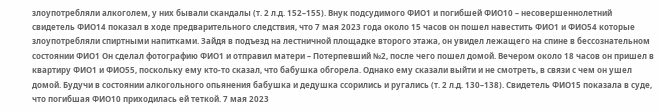злоупотребляли алкоголем, у них бывали скандалы (т. 2 л.д. 152–155). Внук подсудимого ФИО1 и погибшей ФИО10 – несовершеннолетний свидетель ФИО14 показал в ходе предварительного следствия, что 7 мая 2023 года около 15 часов он пошел навестить ФИО1 и ФИО54 которые злоупотребляли спиртными напитками. Зайдя в подъезд на лестничной площадке второго этажа, он увидел лежащего на спине в бессознательном состоянии ФИО1 Он сделал фотографию ФИО1 и отправил матери – Потерпевший №2, после чего пошел домой. Вечером около 18 часов он пришел в квартиру ФИО1 и ФИО55, поскольку ему кто-то сказал, что бабушка обгорела. Однако ему сказали выйти и не смотреть, в связи с чем он ушел домой. Будучи в состоянии алкогольного опьянения бабушка и дедушка ссорились и ругались (т. 2 л.д. 130–138). Свидетель ФИО15 показала в суде, что погибшая ФИО10 приходилась ей теткой. 7 мая 2023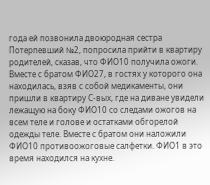года ей позвонила двоюродная сестра Потерпевший №2, попросила прийти в квартиру родителей, сказав, что ФИО10 получила ожоги. Вместе с братом ФИО27, в гостях у которого она находилась, взяв с собой медикаменты, они пришли в квартиру С-вых, где на диване увидели лежащую на боку ФИО10 со следами ожогов на всем теле и голове и остатками обгорелой одежды теле. Вместе с братом они наложили ФИО10 противоожоговые салфетки. ФИО1 в это время находился на кухне.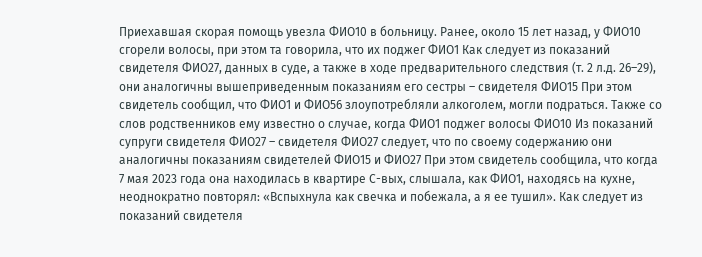Приехавшая скорая помощь увезла ФИО10 в больницу. Ранее, около 15 лет назад, у ФИО10 сгорели волосы, при этом та говорила, что их поджег ФИО1 Как следует из показаний свидетеля ФИО27, данных в суде, а также в ходе предварительного следствия (т. 2 л.д. 26–29), они аналогичны вышеприведенным показаниям его сестры – свидетеля ФИО15 При этом свидетель сообщил, что ФИО1 и ФИО56 злоупотребляли алкоголем, могли подраться. Также со слов родственников ему известно о случае, когда ФИО1 поджег волосы ФИО10 Из показаний супруги свидетеля ФИО27 – свидетеля ФИО27 следует, что по своему содержанию они аналогичны показаниям свидетелей ФИО15 и ФИО27 При этом свидетель сообщила, что когда 7 мая 2023 года она находилась в квартире С-вых, слышала, как ФИО1, находясь на кухне, неоднократно повторял: «Вспыхнула как свечка и побежала, а я ее тушил». Как следует из показаний свидетеля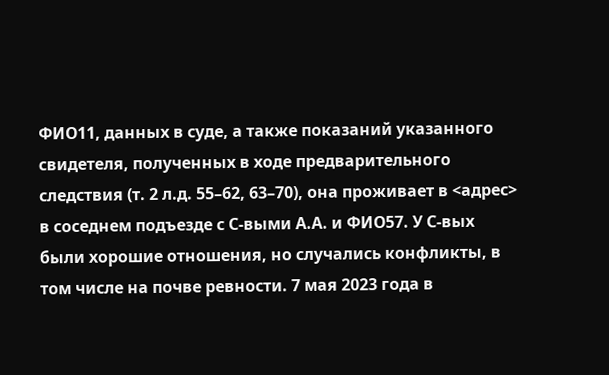ФИО11, данных в суде, а также показаний указанного свидетеля, полученных в ходе предварительного следствия (т. 2 л.д. 55–62, 63–70), она проживает в <адрес> в соседнем подъезде с С-выми А.А. и ФИО57. У С-вых были хорошие отношения, но случались конфликты, в том числе на почве ревности. 7 мая 2023 года в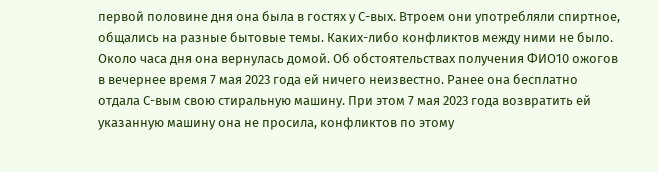первой половине дня она была в гостях у С-вых. Втроем они употребляли спиртное, общались на разные бытовые темы. Каких-либо конфликтов между ними не было. Около часа дня она вернулась домой. Об обстоятельствах получения ФИО10 ожогов в вечернее время 7 мая 2023 года ей ничего неизвестно. Ранее она бесплатно отдала С-вым свою стиральную машину. При этом 7 мая 2023 года возвратить ей указанную машину она не просила, конфликтов по этому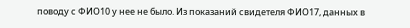поводу с ФИО10 у нее не было. Из показаний свидетеля ФИО17, данных в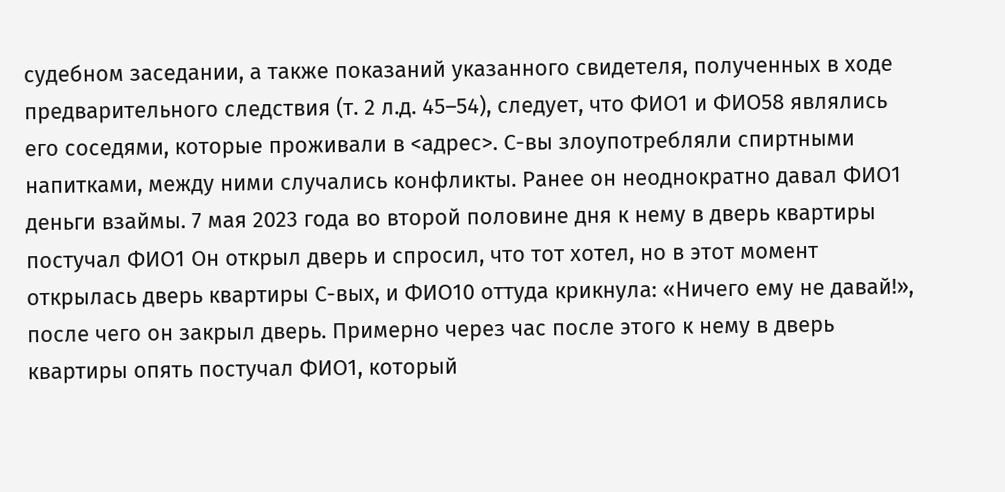судебном заседании, а также показаний указанного свидетеля, полученных в ходе предварительного следствия (т. 2 л.д. 45–54), следует, что ФИО1 и ФИО58 являлись его соседями, которые проживали в <адрес>. С-вы злоупотребляли спиртными напитками, между ними случались конфликты. Ранее он неоднократно давал ФИО1 деньги взаймы. 7 мая 2023 года во второй половине дня к нему в дверь квартиры постучал ФИО1 Он открыл дверь и спросил, что тот хотел, но в этот момент открылась дверь квартиры С-вых, и ФИО10 оттуда крикнула: «Ничего ему не давай!», после чего он закрыл дверь. Примерно через час после этого к нему в дверь квартиры опять постучал ФИО1, который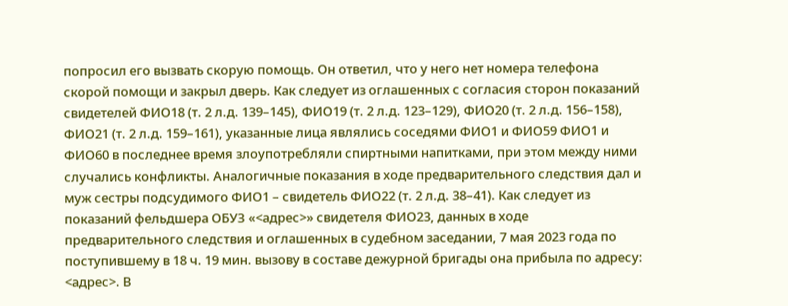попросил его вызвать скорую помощь. Он ответил, что у него нет номера телефона скорой помощи и закрыл дверь. Как следует из оглашенных с согласия сторон показаний свидетелей ФИО18 (т. 2 л.д. 139–145), ФИО19 (т. 2 л.д. 123–129), ФИО20 (т. 2 л.д. 156–158), ФИО21 (т. 2 л.д. 159–161), указанные лица являлись соседями ФИО1 и ФИО59 ФИО1 и ФИО60 в последнее время злоупотребляли спиртными напитками, при этом между ними случались конфликты. Аналогичные показания в ходе предварительного следствия дал и муж сестры подсудимого ФИО1 – свидетель ФИО22 (т. 2 л.д. 38–41). Как следует из показаний фельдшера ОБУЗ «<адрес>» свидетеля ФИО23, данных в ходе предварительного следствия и оглашенных в судебном заседании, 7 мая 2023 года по поступившему в 18 ч. 19 мин. вызову в составе дежурной бригады она прибыла по адресу: <адрес>. В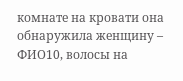комнате на кровати она обнаружила женщину – ФИО10, волосы на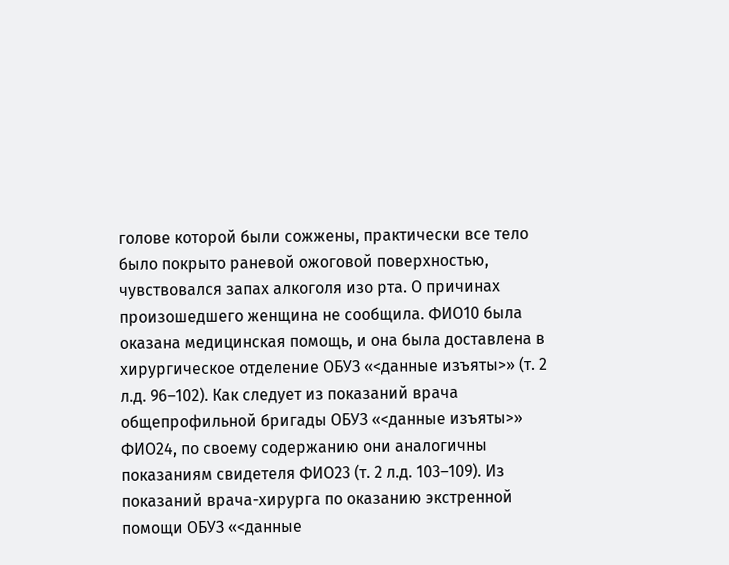голове которой были сожжены, практически все тело было покрыто раневой ожоговой поверхностью, чувствовался запах алкоголя изо рта. О причинах произошедшего женщина не сообщила. ФИО10 была оказана медицинская помощь, и она была доставлена в хирургическое отделение ОБУЗ «<данные изъяты>» (т. 2 л.д. 96–102). Как следует из показаний врача общепрофильной бригады ОБУЗ «<данные изъяты>» ФИО24, по своему содержанию они аналогичны показаниям свидетеля ФИО23 (т. 2 л.д. 103–109). Из показаний врача-хирурга по оказанию экстренной помощи ОБУЗ «<данные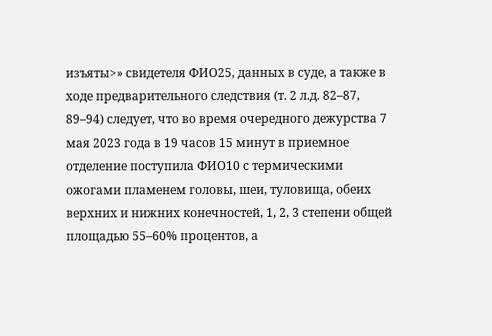изъяты>» свидетеля ФИО25, данных в суде, а также в ходе предварительного следствия (т. 2 л.д. 82–87, 89–94) следует, что во время очередного дежурства 7 мая 2023 года в 19 часов 15 минут в приемное отделение поступила ФИО10 с термическими ожогами пламенем головы, шеи, туловища, обеих верхних и нижних конечностей, 1, 2, 3 степени общей площадью 55–60% процентов, а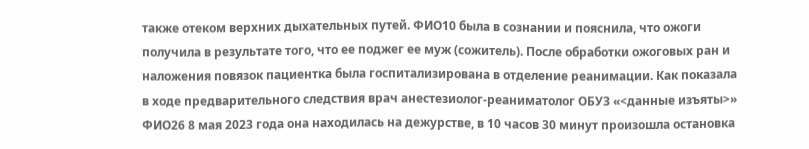также отеком верхних дыхательных путей. ФИО10 была в сознании и пояснила, что ожоги получила в результате того, что ее поджег ее муж (сожитель). После обработки ожоговых ран и наложения повязок пациентка была госпитализирована в отделение реанимации. Как показала в ходе предварительного следствия врач анестезиолог-реаниматолог ОБУЗ «<данные изъяты>» ФИО26 8 мая 2023 года она находилась на дежурстве, в 10 часов 30 минут произошла остановка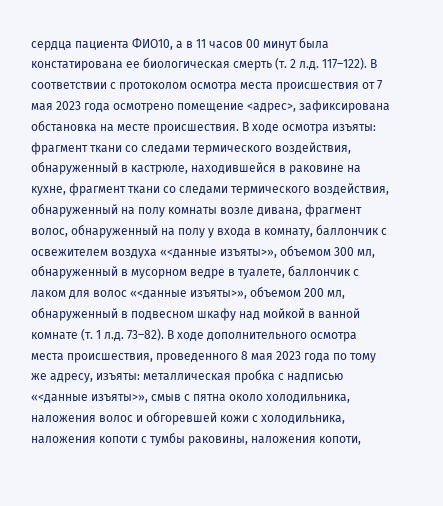сердца пациента ФИО10, а в 11 часов 00 минут была констатирована ее биологическая смерть (т. 2 л.д. 117–122). В соответствии с протоколом осмотра места происшествия от 7 мая 2023 года осмотрено помещение <адрес>, зафиксирована обстановка на месте происшествия. В ходе осмотра изъяты: фрагмент ткани со следами термического воздействия, обнаруженный в кастрюле, находившейся в раковине на кухне, фрагмент ткани со следами термического воздействия, обнаруженный на полу комнаты возле дивана, фрагмент волос, обнаруженный на полу у входа в комнату, баллончик с освежителем воздуха «<данные изъяты>», объемом 300 мл, обнаруженный в мусорном ведре в туалете, баллончик с лаком для волос «<данные изъяты>», объемом 200 мл, обнаруженный в подвесном шкафу над мойкой в ванной комнате (т. 1 л.д. 73–82). В ходе дополнительного осмотра места происшествия, проведенного 8 мая 2023 года по тому же адресу, изъяты: металлическая пробка с надписью «<данные изъяты>», смыв с пятна около холодильника, наложения волос и обгоревшей кожи с холодильника, наложения копоти с тумбы раковины, наложения копоти,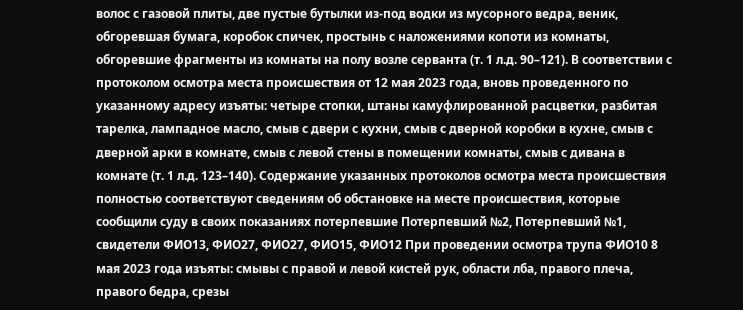волос с газовой плиты, две пустые бутылки из-под водки из мусорного ведра, веник, обгоревшая бумага, коробок спичек, простынь с наложениями копоти из комнаты, обгоревшие фрагменты из комнаты на полу возле серванта (т. 1 л.д. 90–121). В соответствии с протоколом осмотра места происшествия от 12 мая 2023 года, вновь проведенного по указанному адресу изъяты: четыре стопки, штаны камуфлированной расцветки, разбитая тарелка, лампадное масло, смыв с двери с кухни, смыв с дверной коробки в кухне, смыв с дверной арки в комнате, смыв с левой стены в помещении комнаты, смыв с дивана в комнате (т. 1 л.д. 123–140). Содержание указанных протоколов осмотра места происшествия полностью соответствуют сведениям об обстановке на месте происшествия, которые сообщили суду в своих показаниях потерпевшие Потерпевший №2, Потерпевший №1, свидетели ФИО13, ФИО27, ФИО27, ФИО15, ФИО12 При проведении осмотра трупа ФИО10 8 мая 2023 года изъяты: смывы с правой и левой кистей рук, области лба, правого плеча, правого бедра, срезы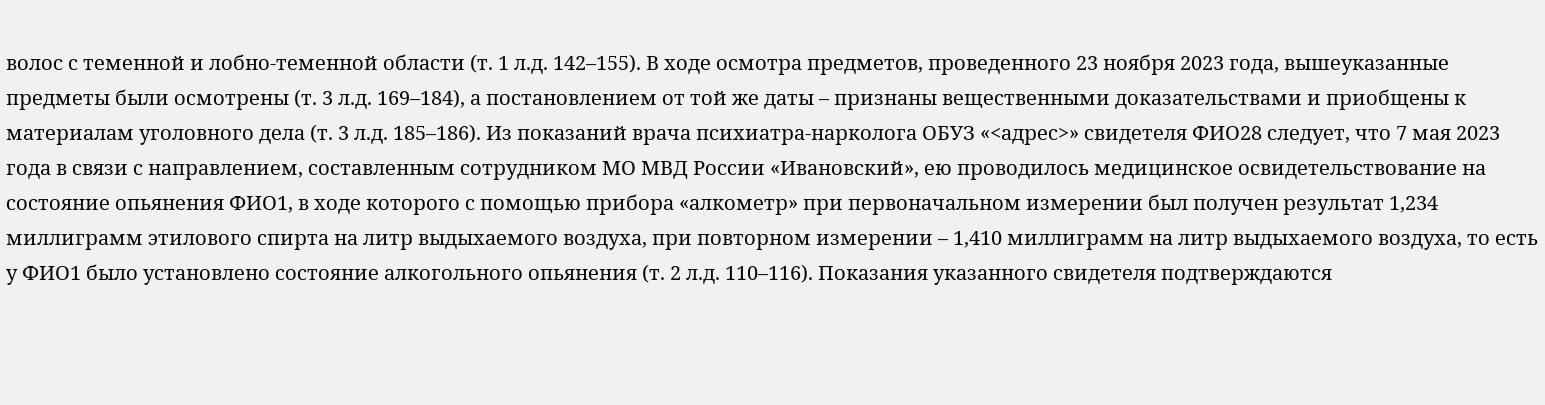волос с теменной и лобно-теменной области (т. 1 л.д. 142–155). В ходе осмотра предметов, проведенного 23 ноября 2023 года, вышеуказанные предметы были осмотрены (т. 3 л.д. 169–184), а постановлением от той же даты – признаны вещественными доказательствами и приобщены к материалам уголовного дела (т. 3 л.д. 185–186). Из показаний врача психиатра-нарколога ОБУЗ «<адрес>» свидетеля ФИО28 следует, что 7 мая 2023 года в связи с направлением, составленным сотрудником МО МВД России «Ивановский», ею проводилось медицинское освидетельствование на состояние опьянения ФИО1, в ходе которого с помощью прибора «алкометр» при первоначальном измерении был получен результат 1,234 миллиграмм этилового спирта на литр выдыхаемого воздуха, при повторном измерении – 1,410 миллиграмм на литр выдыхаемого воздуха, то есть у ФИО1 было установлено состояние алкогольного опьянения (т. 2 л.д. 110–116). Показания указанного свидетеля подтверждаются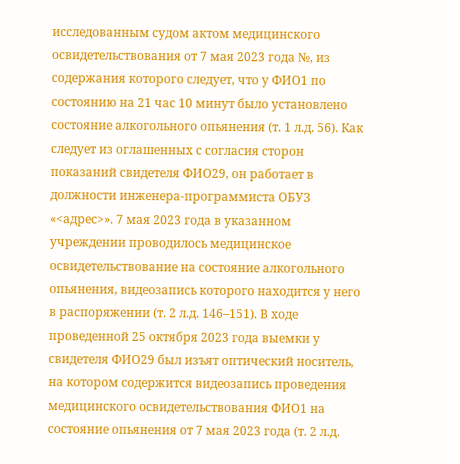исследованным судом актом медицинского освидетельствования от 7 мая 2023 года №, из содержания которого следует, что у ФИО1 по состоянию на 21 час 10 минут было установлено состояние алкогольного опьянения (т. 1 л.д. 56). Как следует из оглашенных с согласия сторон показаний свидетеля ФИО29, он работает в должности инженера-программиста ОБУЗ «<адрес>». 7 мая 2023 года в указанном учреждении проводилось медицинское освидетельствование на состояние алкогольного опьянения, видеозапись которого находится у него в распоряжении (т. 2 л.д. 146–151). В ходе проведенной 25 октября 2023 года выемки у свидетеля ФИО29 был изъят оптический носитель, на котором содержится видеозапись проведения медицинского освидетельствования ФИО1 на состояние опьянения от 7 мая 2023 года (т. 2 л.д.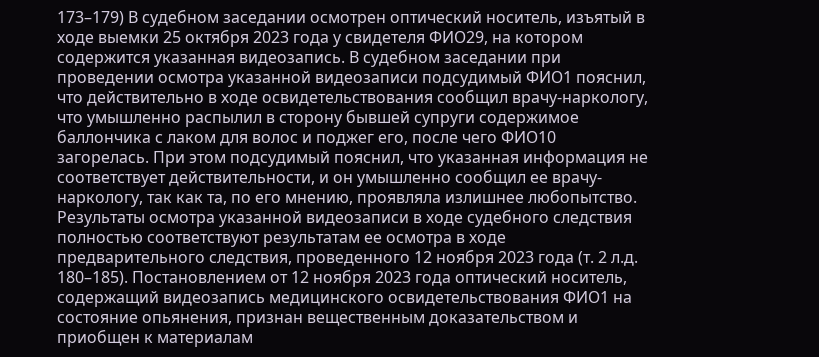173–179) В судебном заседании осмотрен оптический носитель, изъятый в ходе выемки 25 октября 2023 года у свидетеля ФИО29, на котором содержится указанная видеозапись. В судебном заседании при проведении осмотра указанной видеозаписи подсудимый ФИО1 пояснил, что действительно в ходе освидетельствования сообщил врачу-наркологу, что умышленно распылил в сторону бывшей супруги содержимое баллончика с лаком для волос и поджег его, после чего ФИО10 загорелась. При этом подсудимый пояснил, что указанная информация не соответствует действительности, и он умышленно сообщил ее врачу-наркологу, так как та, по его мнению, проявляла излишнее любопытство. Результаты осмотра указанной видеозаписи в ходе судебного следствия полностью соответствуют результатам ее осмотра в ходе предварительного следствия, проведенного 12 ноября 2023 года (т. 2 л.д. 180–185). Постановлением от 12 ноября 2023 года оптический носитель, содержащий видеозапись медицинского освидетельствования ФИО1 на состояние опьянения, признан вещественным доказательством и приобщен к материалам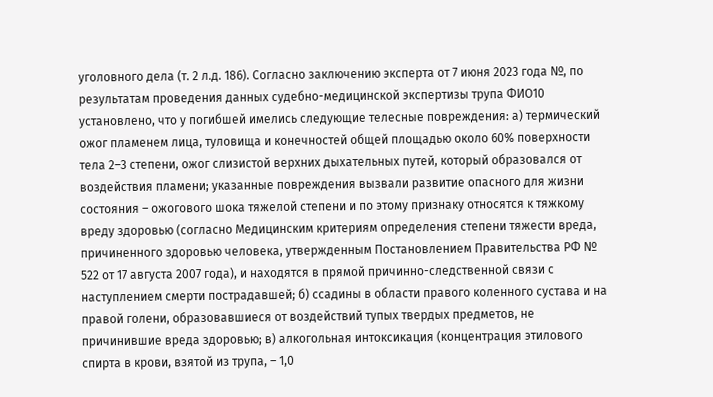уголовного дела (т. 2 л.д. 186). Согласно заключению эксперта от 7 июня 2023 года №, по результатам проведения данных судебно-медицинской экспертизы трупа ФИО10 установлено, что у погибшей имелись следующие телесные повреждения: а) термический ожог пламенем лица, туловища и конечностей общей площадью около 60% поверхности тела 2–3 степени, ожог слизистой верхних дыхательных путей, который образовался от воздействия пламени; указанные повреждения вызвали развитие опасного для жизни состояния – ожогового шока тяжелой степени и по этому признаку относятся к тяжкому вреду здоровью (согласно Медицинским критериям определения степени тяжести вреда, причиненного здоровью человека, утвержденным Постановлением Правительства РФ № 522 от 17 августа 2007 года), и находятся в прямой причинно-следственной связи с наступлением смерти пострадавшей; б) ссадины в области правого коленного сустава и на правой голени, образовавшиеся от воздействий тупых твердых предметов, не причинившие вреда здоровью; в) алкогольная интоксикация (концентрация этилового спирта в крови, взятой из трупа, – 1,0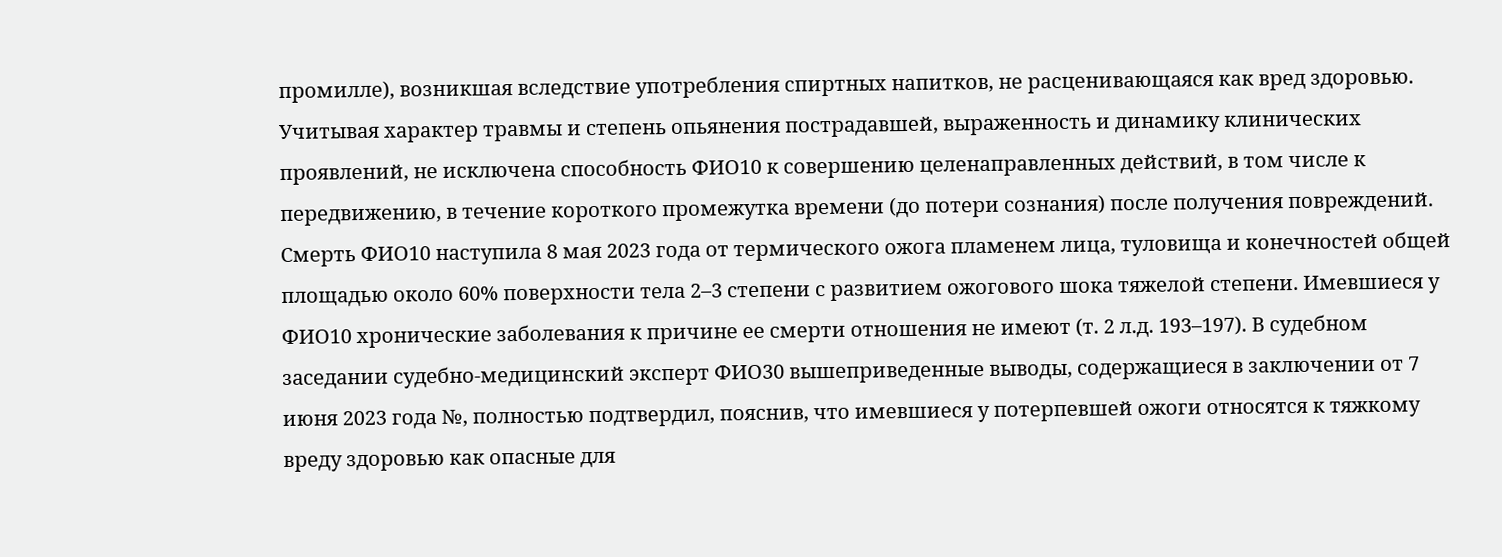промилле), возникшая вследствие употребления спиртных напитков, не расценивающаяся как вред здоровью. Учитывая характер травмы и степень опьянения пострадавшей, выраженность и динамику клинических проявлений, не исключена способность ФИО10 к совершению целенаправленных действий, в том числе к передвижению, в течение короткого промежутка времени (до потери сознания) после получения повреждений. Смерть ФИО10 наступила 8 мая 2023 года от термического ожога пламенем лица, туловища и конечностей общей площадью около 60% поверхности тела 2–3 степени с развитием ожогового шока тяжелой степени. Имевшиеся у ФИО10 хронические заболевания к причине ее смерти отношения не имеют (т. 2 л.д. 193–197). В судебном заседании судебно-медицинский эксперт ФИО30 вышеприведенные выводы, содержащиеся в заключении от 7 июня 2023 года №, полностью подтвердил, пояснив, что имевшиеся у потерпевшей ожоги относятся к тяжкому вреду здоровью как опасные для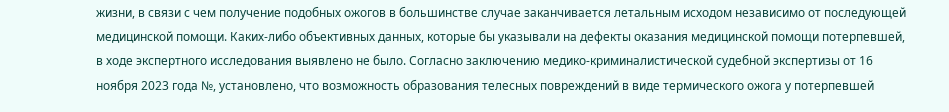жизни, в связи с чем получение подобных ожогов в большинстве случае заканчивается летальным исходом независимо от последующей медицинской помощи. Каких-либо объективных данных, которые бы указывали на дефекты оказания медицинской помощи потерпевшей, в ходе экспертного исследования выявлено не было. Согласно заключению медико-криминалистической судебной экспертизы от 16 ноября 2023 года №, установлено, что возможность образования телесных повреждений в виде термического ожога у потерпевшей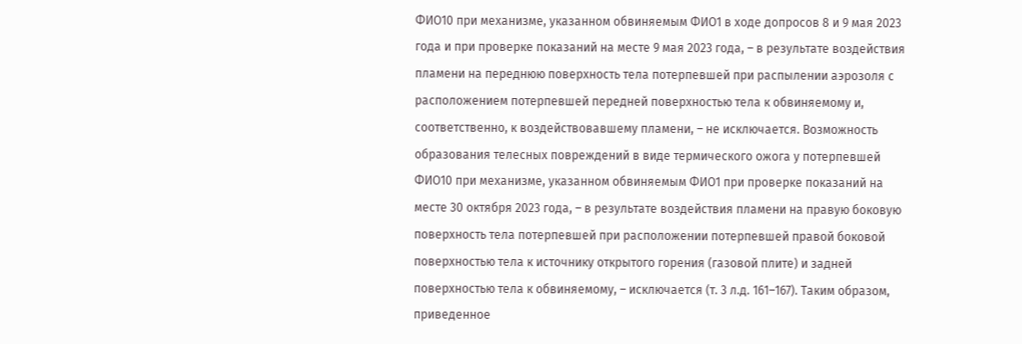ФИО10 при механизме, указанном обвиняемым ФИО1 в ходе допросов 8 и 9 мая 2023 года и при проверке показаний на месте 9 мая 2023 года, – в результате воздействия пламени на переднюю поверхность тела потерпевшей при распылении аэрозоля с расположением потерпевшей передней поверхностью тела к обвиняемому и, соответственно, к воздействовавшему пламени, – не исключается. Возможность образования телесных повреждений в виде термического ожога у потерпевшей ФИО10 при механизме, указанном обвиняемым ФИО1 при проверке показаний на месте 30 октября 2023 года, – в результате воздействия пламени на правую боковую поверхность тела потерпевшей при расположении потерпевшей правой боковой поверхностью тела к источнику открытого горения (газовой плите) и задней поверхностью тела к обвиняемому, – исключается (т. 3 л.д. 161–167). Таким образом, приведенное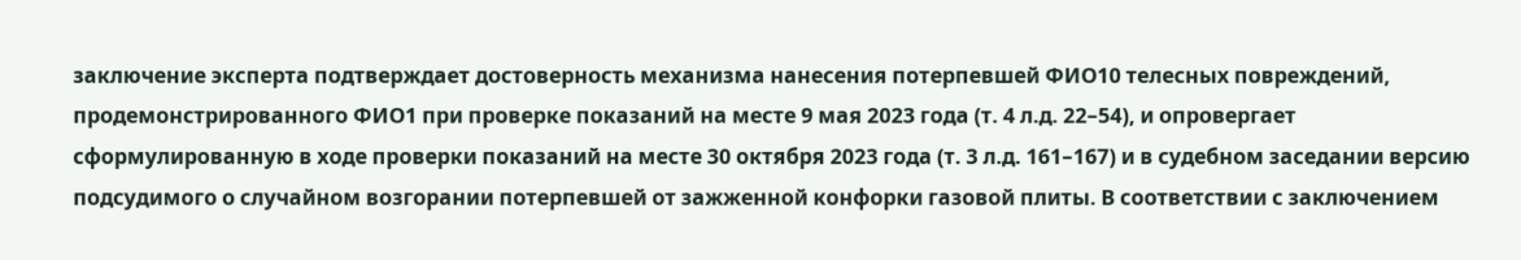заключение эксперта подтверждает достоверность механизма нанесения потерпевшей ФИО10 телесных повреждений, продемонстрированного ФИО1 при проверке показаний на месте 9 мая 2023 года (т. 4 л.д. 22–54), и опровергает сформулированную в ходе проверки показаний на месте 30 октября 2023 года (т. 3 л.д. 161–167) и в судебном заседании версию подсудимого о случайном возгорании потерпевшей от зажженной конфорки газовой плиты. В соответствии с заключением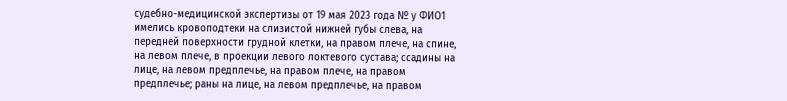судебно-медицинской экспертизы от 19 мая 2023 года № у ФИО1 имелись кровоподтеки на слизистой нижней губы слева, на передней поверхности грудной клетки, на правом плече, на спине, на левом плече, в проекции левого локтевого сустава; ссадины на лице, на левом предплечье, на правом плече, на правом предплечье; раны на лице, на левом предплечье, на правом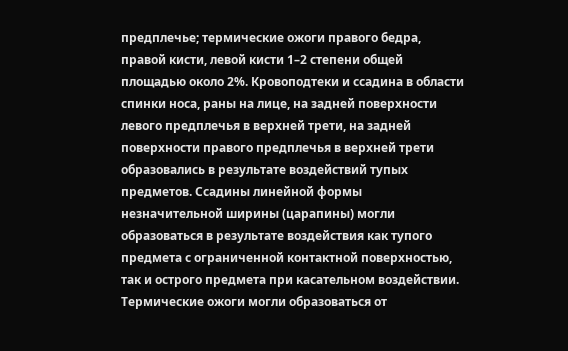предплечье; термические ожоги правого бедра, правой кисти, левой кисти 1–2 степени общей площадью около 2%. Кровоподтеки и ссадина в области спинки носа, раны на лице, на задней поверхности левого предплечья в верхней трети, на задней поверхности правого предплечья в верхней трети образовались в результате воздействий тупых предметов. Ссадины линейной формы незначительной ширины (царапины) могли образоваться в результате воздействия как тупого предмета с ограниченной контактной поверхностью, так и острого предмета при касательном воздействии. Термические ожоги могли образоваться от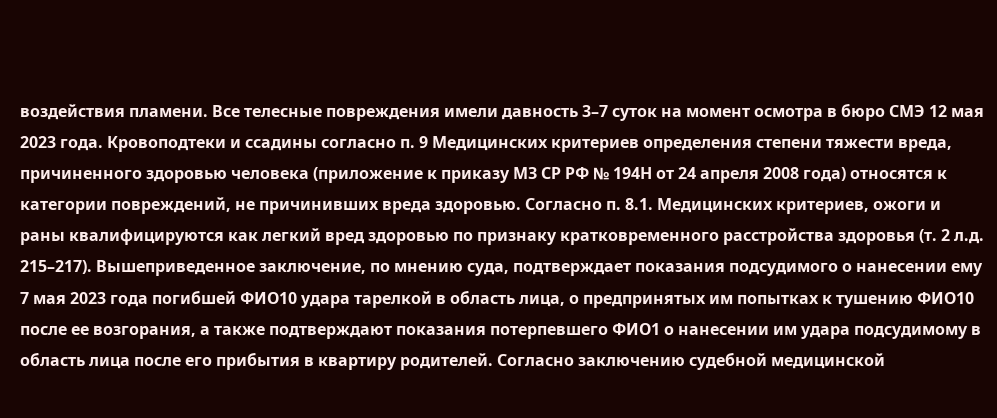воздействия пламени. Все телесные повреждения имели давность 3–7 суток на момент осмотра в бюро СМЭ 12 мая 2023 года. Кровоподтеки и ссадины согласно п. 9 Медицинских критериев определения степени тяжести вреда, причиненного здоровью человека (приложение к приказу МЗ СР РФ № 194Н от 24 апреля 2008 года) относятся к категории повреждений, не причинивших вреда здоровью. Согласно п. 8.1. Медицинских критериев, ожоги и раны квалифицируются как легкий вред здоровью по признаку кратковременного расстройства здоровья (т. 2 л.д. 215–217). Вышеприведенное заключение, по мнению суда, подтверждает показания подсудимого о нанесении ему 7 мая 2023 года погибшей ФИО10 удара тарелкой в область лица, о предпринятых им попытках к тушению ФИО10 после ее возгорания, а также подтверждают показания потерпевшего ФИО1 о нанесении им удара подсудимому в область лица после его прибытия в квартиру родителей. Согласно заключению судебной медицинской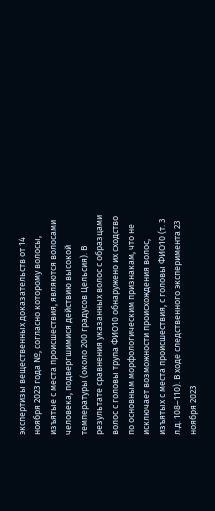экспертизы вещественных доказательств от 14 ноября 2023 года №, согласно которому волосы, изъятые с места происшествия, являются волосами человека, подвергшимися действию высокой температуры (около 200 градусов Цельсия). В результате сравнения указанных волос с образцами волос с головы трупа ФИО10 обнаружено их сходство по основным морфологическим признакам, что не исключает возможности происхождения волос, изъятых с места происшествия, с головы ФИО10 (т. 3 л.д. 108–110). В ходе следственного эксперимента 23 ноября 2023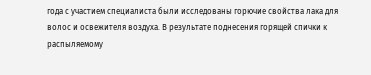года с участием специалиста были исследованы горючие свойства лака для волос и освежителя воздуха. В результате поднесения горящей спички к распыляемому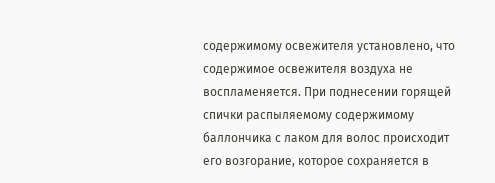содержимому освежителя установлено, что содержимое освежителя воздуха не воспламеняется. При поднесении горящей спички распыляемому содержимому баллончика с лаком для волос происходит его возгорание, которое сохраняется в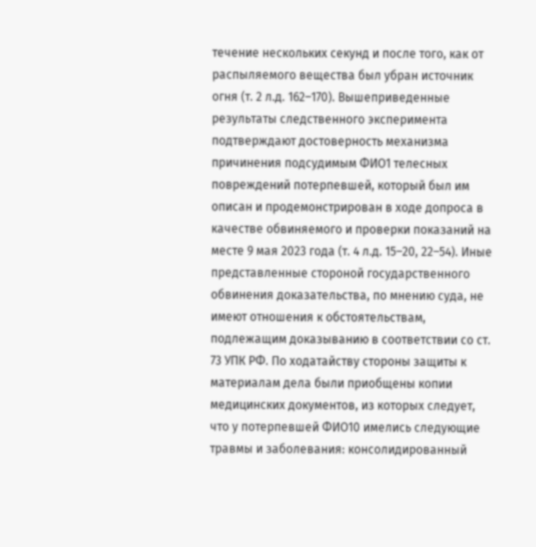течение нескольких секунд и после того, как от распыляемого вещества был убран источник огня (т. 2 л.д. 162–170). Вышеприведенные результаты следственного эксперимента подтверждают достоверность механизма причинения подсудимым ФИО1 телесных повреждений потерпевшей, который был им описан и продемонстрирован в ходе допроса в качестве обвиняемого и проверки показаний на месте 9 мая 2023 года (т. 4 л.д. 15–20, 22–54). Иные представленные стороной государственного обвинения доказательства, по мнению суда, не имеют отношения к обстоятельствам, подлежащим доказыванию в соответствии со ст. 73 УПК РФ. По ходатайству стороны защиты к материалам дела были приобщены копии медицинских документов, из которых следует, что у потерпевшей ФИО10 имелись следующие травмы и заболевания: консолидированный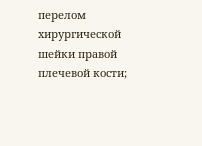перелом хирургической шейки правой плечевой кости;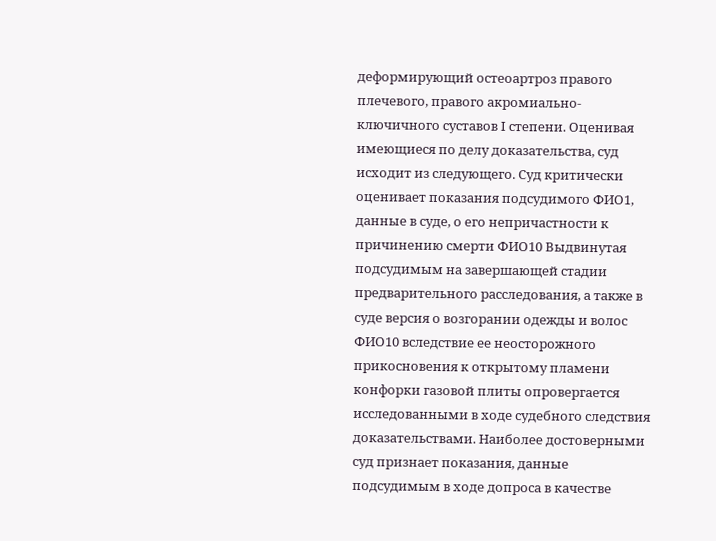деформирующий остеоартроз правого плечевого, правого акромиально-ключичного суставов I степени. Оценивая имеющиеся по делу доказательства, суд исходит из следующего. Суд критически оценивает показания подсудимого ФИО1, данные в суде, о его непричастности к причинению смерти ФИО10 Выдвинутая подсудимым на завершающей стадии предварительного расследования, а также в суде версия о возгорании одежды и волос ФИО10 вследствие ее неосторожного прикосновения к открытому пламени конфорки газовой плиты опровергается исследованными в ходе судебного следствия доказательствами. Наиболее достоверными суд признает показания, данные подсудимым в ходе допроса в качестве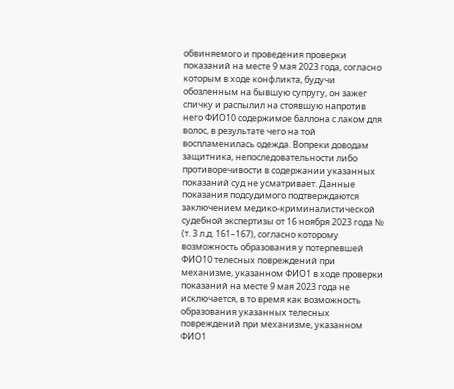обвиняемого и проведения проверки показаний на месте 9 мая 2023 года, согласно которым в ходе конфликта, будучи обозленным на бывшую супругу, он зажег спичку и распылил на стоявшую напротив него ФИО10 содержимое баллона с лаком для волос, в результате чего на той воспламенилась одежда. Вопреки доводам защитника, непоследовательности либо противоречивости в содержании указанных показаний суд не усматривает. Данные показания подсудимого подтверждаются заключением медико-криминалистической судебной экспертизы от 16 ноября 2023 года № (т. 3 л.д. 161–167), согласно которому возможность образования у потерпевшей ФИО10 телесных повреждений при механизме, указанном ФИО1 в ходе проверки показаний на месте 9 мая 2023 года не исключается, в то время как возможность образования указанных телесных повреждений при механизме, указанном ФИО1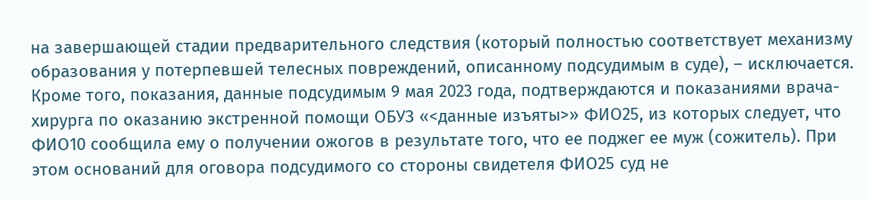на завершающей стадии предварительного следствия (который полностью соответствует механизму образования у потерпевшей телесных повреждений, описанному подсудимым в суде), – исключается. Кроме того, показания, данные подсудимым 9 мая 2023 года, подтверждаются и показаниями врача-хирурга по оказанию экстренной помощи ОБУЗ «<данные изъяты>» ФИО25, из которых следует, что ФИО10 сообщила ему о получении ожогов в результате того, что ее поджег ее муж (сожитель). При этом оснований для оговора подсудимого со стороны свидетеля ФИО25 суд не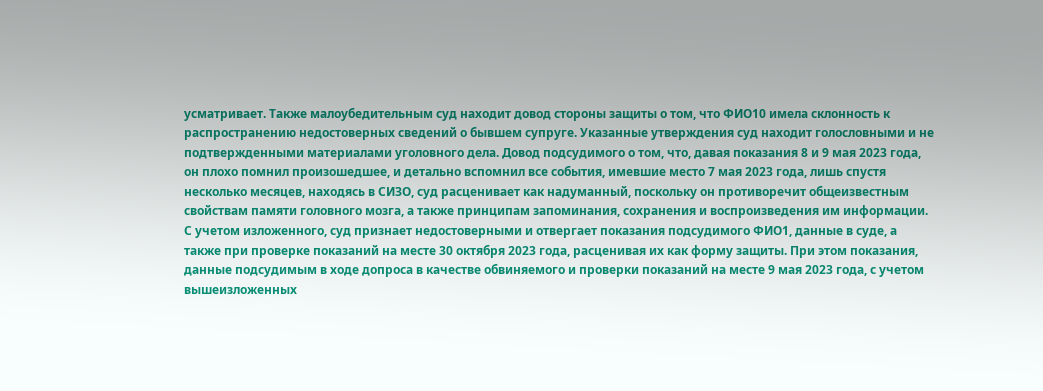усматривает. Также малоубедительным суд находит довод стороны защиты о том, что ФИО10 имела склонность к распространению недостоверных сведений о бывшем супруге. Указанные утверждения суд находит голословными и не подтвержденными материалами уголовного дела. Довод подсудимого о том, что, давая показания 8 и 9 мая 2023 года, он плохо помнил произошедшее, и детально вспомнил все события, имевшие место 7 мая 2023 года, лишь спустя несколько месяцев, находясь в СИЗО, суд расценивает как надуманный, поскольку он противоречит общеизвестным свойствам памяти головного мозга, а также принципам запоминания, сохранения и воспроизведения им информации. С учетом изложенного, суд признает недостоверными и отвергает показания подсудимого ФИО1, данные в суде, а также при проверке показаний на месте 30 октября 2023 года, расценивая их как форму защиты. При этом показания, данные подсудимым в ходе допроса в качестве обвиняемого и проверки показаний на месте 9 мая 2023 года, с учетом вышеизложенных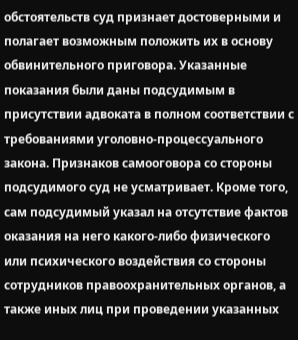обстоятельств суд признает достоверными и полагает возможным положить их в основу обвинительного приговора. Указанные показания были даны подсудимым в присутствии адвоката в полном соответствии с требованиями уголовно-процессуального закона. Признаков самооговора со стороны подсудимого суд не усматривает. Кроме того, сам подсудимый указал на отсутствие фактов оказания на него какого-либо физического или психического воздействия со стороны сотрудников правоохранительных органов, а также иных лиц при проведении указанных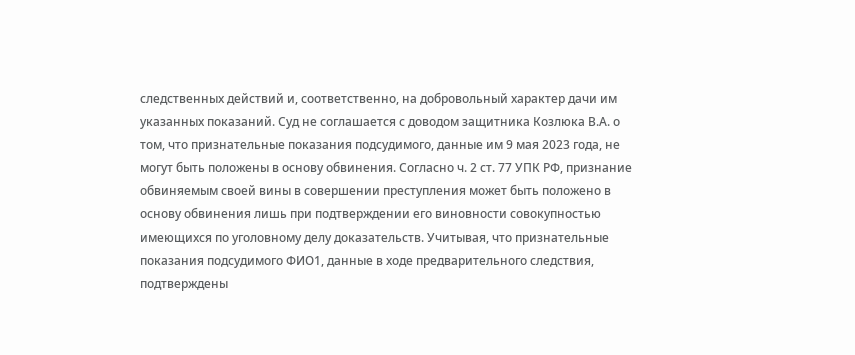следственных действий и, соответственно, на добровольный характер дачи им указанных показаний. Суд не соглашается с доводом защитника Козлюка В.А. о том, что признательные показания подсудимого, данные им 9 мая 2023 года, не могут быть положены в основу обвинения. Согласно ч. 2 ст. 77 УПК РФ, признание обвиняемым своей вины в совершении преступления может быть положено в основу обвинения лишь при подтверждении его виновности совокупностью имеющихся по уголовному делу доказательств. Учитывая, что признательные показания подсудимого ФИО1, данные в ходе предварительного следствия, подтверждены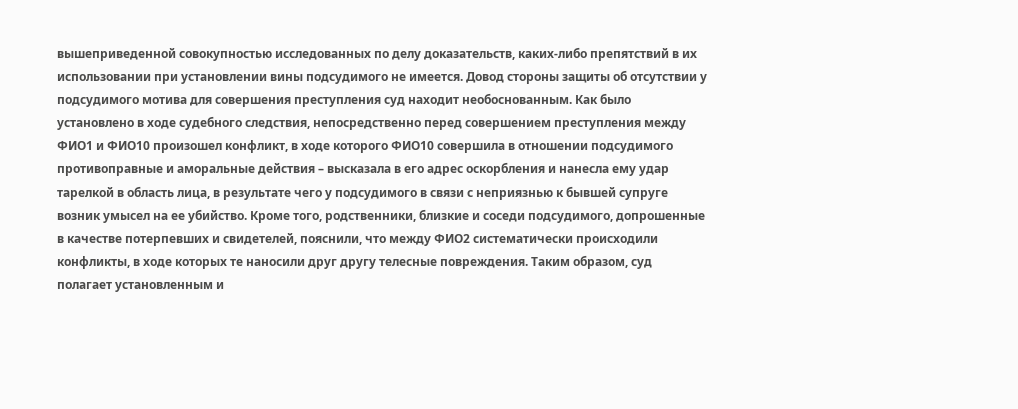вышеприведенной совокупностью исследованных по делу доказательств, каких-либо препятствий в их использовании при установлении вины подсудимого не имеется. Довод стороны защиты об отсутствии у подсудимого мотива для совершения преступления суд находит необоснованным. Как было установлено в ходе судебного следствия, непосредственно перед совершением преступления между ФИО1 и ФИО10 произошел конфликт, в ходе которого ФИО10 совершила в отношении подсудимого противоправные и аморальные действия – высказала в его адрес оскорбления и нанесла ему удар тарелкой в область лица, в результате чего у подсудимого в связи с неприязнью к бывшей супруге возник умысел на ее убийство. Кроме того, родственники, близкие и соседи подсудимого, допрошенные в качестве потерпевших и свидетелей, пояснили, что между ФИО2 систематически происходили конфликты, в ходе которых те наносили друг другу телесные повреждения. Таким образом, суд полагает установленным и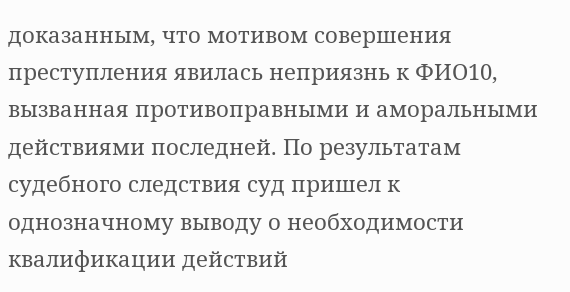доказанным, что мотивом совершения преступления явилась неприязнь к ФИО10, вызванная противоправными и аморальными действиями последней. По результатам судебного следствия суд пришел к однозначному выводу о необходимости квалификации действий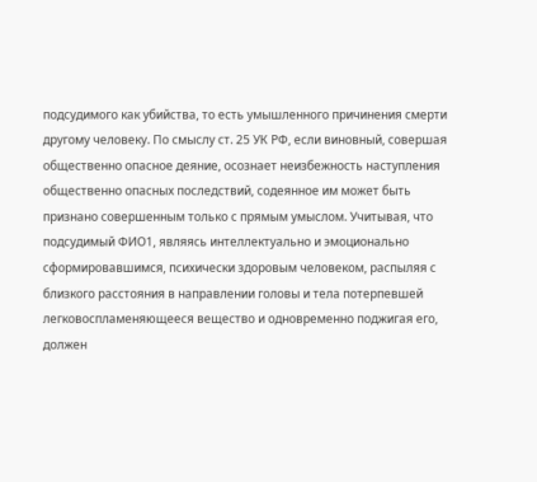подсудимого как убийства, то есть умышленного причинения смерти другому человеку. По смыслу ст. 25 УК РФ, если виновный, совершая общественно опасное деяние, осознает неизбежность наступления общественно опасных последствий, содеянное им может быть признано совершенным только с прямым умыслом. Учитывая, что подсудимый ФИО1, являясь интеллектуально и эмоционально сформировавшимся, психически здоровым человеком, распыляя с близкого расстояния в направлении головы и тела потерпевшей легковоспламеняющееся вещество и одновременно поджигая его, должен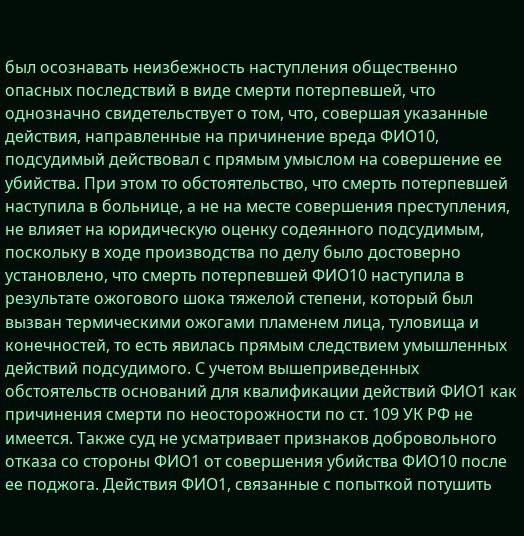был осознавать неизбежность наступления общественно опасных последствий в виде смерти потерпевшей, что однозначно свидетельствует о том, что, совершая указанные действия, направленные на причинение вреда ФИО10, подсудимый действовал с прямым умыслом на совершение ее убийства. При этом то обстоятельство, что смерть потерпевшей наступила в больнице, а не на месте совершения преступления, не влияет на юридическую оценку содеянного подсудимым, поскольку в ходе производства по делу было достоверно установлено, что смерть потерпевшей ФИО10 наступила в результате ожогового шока тяжелой степени, который был вызван термическими ожогами пламенем лица, туловища и конечностей, то есть явилась прямым следствием умышленных действий подсудимого. С учетом вышеприведенных обстоятельств оснований для квалификации действий ФИО1 как причинения смерти по неосторожности по ст. 109 УК РФ не имеется. Также суд не усматривает признаков добровольного отказа со стороны ФИО1 от совершения убийства ФИО10 после ее поджога. Действия ФИО1, связанные с попыткой потушить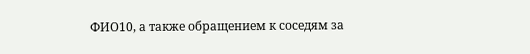ФИО10, а также обращением к соседям за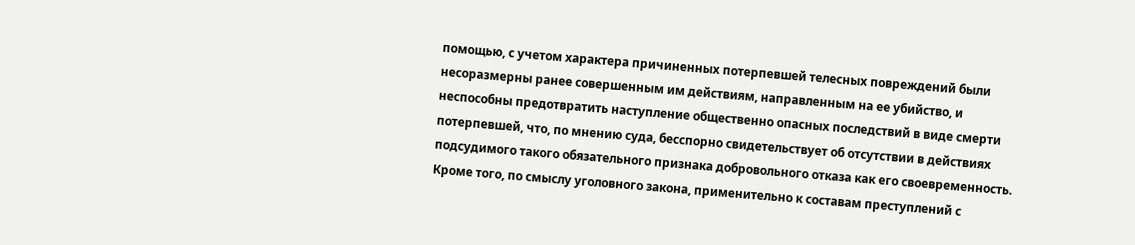помощью, с учетом характера причиненных потерпевшей телесных повреждений были несоразмерны ранее совершенным им действиям, направленным на ее убийство, и неспособны предотвратить наступление общественно опасных последствий в виде смерти потерпевшей, что, по мнению суда, бесспорно свидетельствует об отсутствии в действиях подсудимого такого обязательного признака добровольного отказа как его своевременность. Кроме того, по смыслу уголовного закона, применительно к составам преступлений с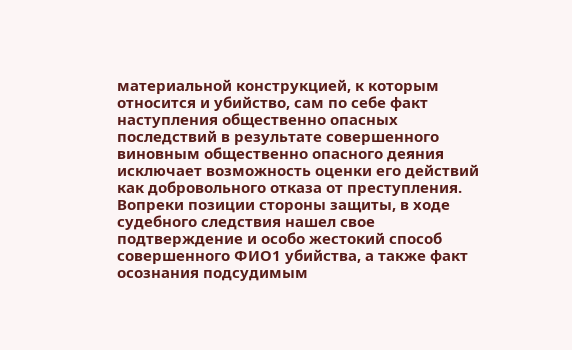материальной конструкцией, к которым относится и убийство, сам по себе факт наступления общественно опасных последствий в результате совершенного виновным общественно опасного деяния исключает возможность оценки его действий как добровольного отказа от преступления. Вопреки позиции стороны защиты, в ходе судебного следствия нашел свое подтверждение и особо жестокий способ совершенного ФИО1 убийства, а также факт осознания подсудимым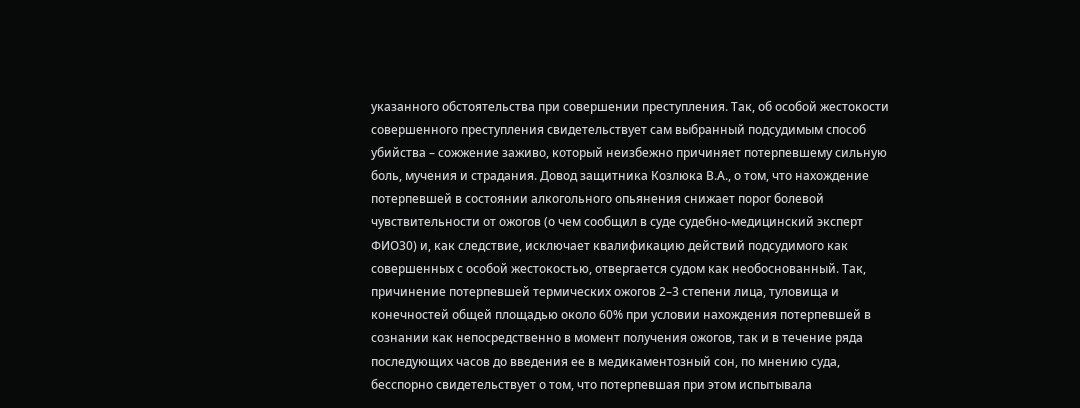указанного обстоятельства при совершении преступления. Так, об особой жестокости совершенного преступления свидетельствует сам выбранный подсудимым способ убийства – сожжение заживо, который неизбежно причиняет потерпевшему сильную боль, мучения и страдания. Довод защитника Козлюка В.А., о том, что нахождение потерпевшей в состоянии алкогольного опьянения снижает порог болевой чувствительности от ожогов (о чем сообщил в суде судебно-медицинский эксперт ФИО30) и, как следствие, исключает квалификацию действий подсудимого как совершенных с особой жестокостью, отвергается судом как необоснованный. Так, причинение потерпевшей термических ожогов 2–3 степени лица, туловища и конечностей общей площадью около 60% при условии нахождения потерпевшей в сознании как непосредственно в момент получения ожогов, так и в течение ряда последующих часов до введения ее в медикаментозный сон, по мнению суда, бесспорно свидетельствует о том, что потерпевшая при этом испытывала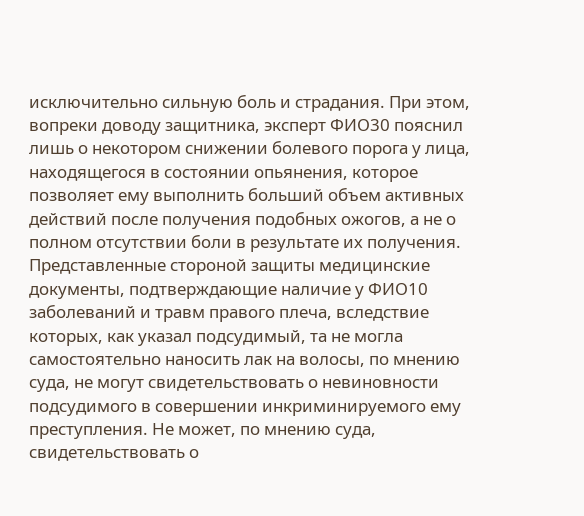исключительно сильную боль и страдания. При этом, вопреки доводу защитника, эксперт ФИО30 пояснил лишь о некотором снижении болевого порога у лица, находящегося в состоянии опьянения, которое позволяет ему выполнить больший объем активных действий после получения подобных ожогов, а не о полном отсутствии боли в результате их получения. Представленные стороной защиты медицинские документы, подтверждающие наличие у ФИО10 заболеваний и травм правого плеча, вследствие которых, как указал подсудимый, та не могла самостоятельно наносить лак на волосы, по мнению суда, не могут свидетельствовать о невиновности подсудимого в совершении инкриминируемого ему преступления. Не может, по мнению суда, свидетельствовать о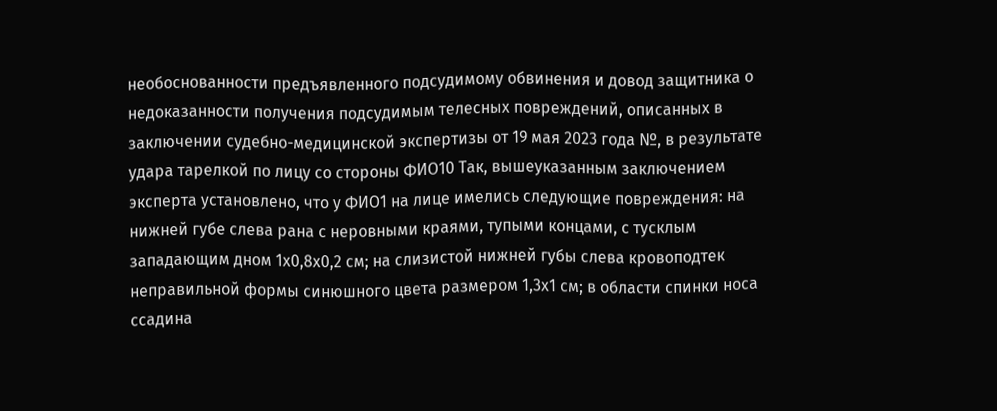необоснованности предъявленного подсудимому обвинения и довод защитника о недоказанности получения подсудимым телесных повреждений, описанных в заключении судебно-медицинской экспертизы от 19 мая 2023 года №, в результате удара тарелкой по лицу со стороны ФИО10 Так, вышеуказанным заключением эксперта установлено, что у ФИО1 на лице имелись следующие повреждения: на нижней губе слева рана с неровными краями, тупыми концами, с тусклым западающим дном 1х0,8х0,2 см; на слизистой нижней губы слева кровоподтек неправильной формы синюшного цвета размером 1,3х1 см; в области спинки носа ссадина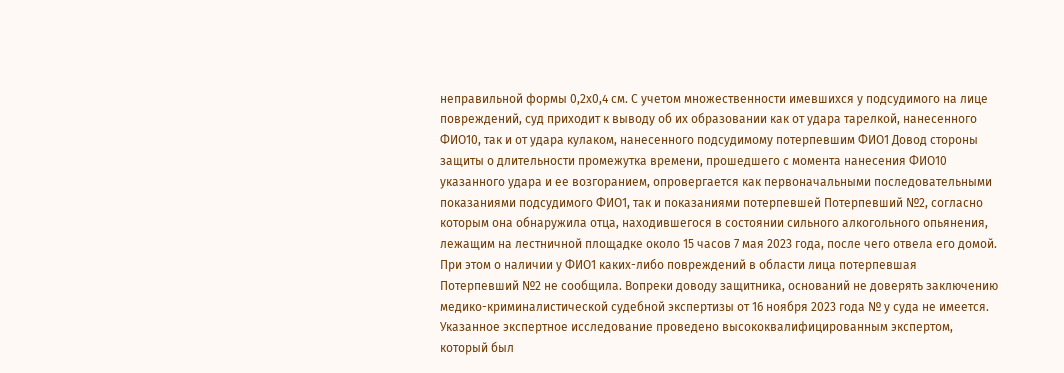неправильной формы 0,2х0,4 см. С учетом множественности имевшихся у подсудимого на лице повреждений, суд приходит к выводу об их образовании как от удара тарелкой, нанесенного ФИО10, так и от удара кулаком, нанесенного подсудимому потерпевшим ФИО1 Довод стороны защиты о длительности промежутка времени, прошедшего с момента нанесения ФИО10 указанного удара и ее возгоранием, опровергается как первоначальными последовательными показаниями подсудимого ФИО1, так и показаниями потерпевшей Потерпевший №2, согласно которым она обнаружила отца, находившегося в состоянии сильного алкогольного опьянения, лежащим на лестничной площадке около 15 часов 7 мая 2023 года, после чего отвела его домой. При этом о наличии у ФИО1 каких-либо повреждений в области лица потерпевшая Потерпевший №2 не сообщила. Вопреки доводу защитника, оснований не доверять заключению медико-криминалистической судебной экспертизы от 16 ноября 2023 года № у суда не имеется. Указанное экспертное исследование проведено высококвалифицированным экспертом, который был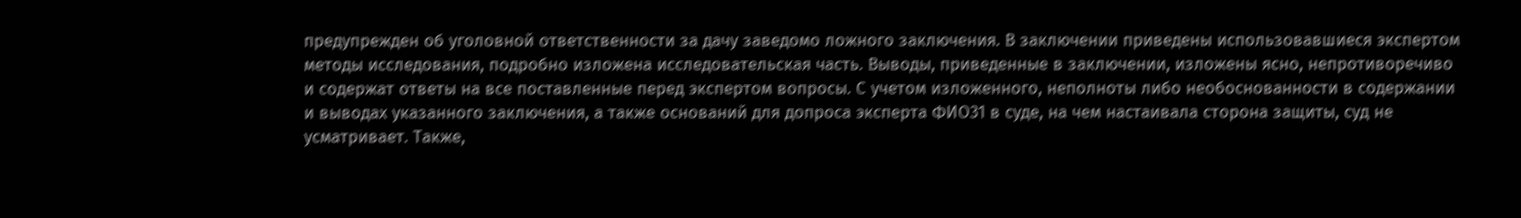предупрежден об уголовной ответственности за дачу заведомо ложного заключения. В заключении приведены использовавшиеся экспертом методы исследования, подробно изложена исследовательская часть. Выводы, приведенные в заключении, изложены ясно, непротиворечиво и содержат ответы на все поставленные перед экспертом вопросы. С учетом изложенного, неполноты либо необоснованности в содержании и выводах указанного заключения, а также оснований для допроса эксперта ФИО31 в суде, на чем настаивала сторона защиты, суд не усматривает. Также,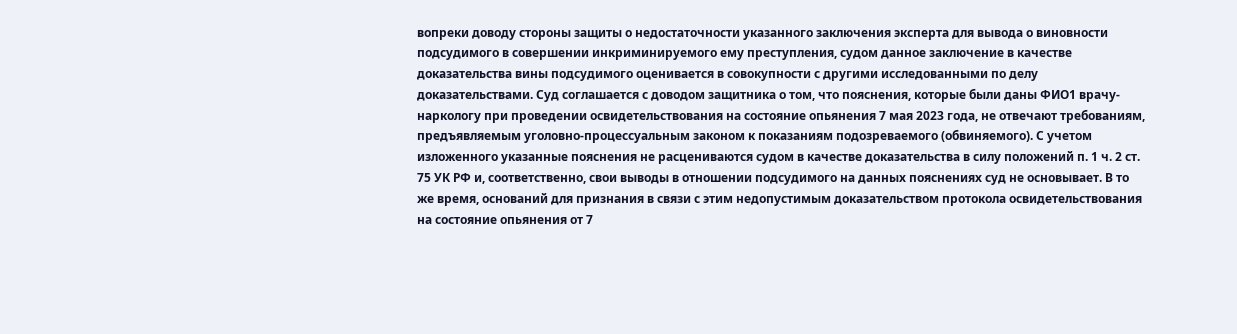вопреки доводу стороны защиты о недостаточности указанного заключения эксперта для вывода о виновности подсудимого в совершении инкриминируемого ему преступления, судом данное заключение в качестве доказательства вины подсудимого оценивается в совокупности с другими исследованными по делу доказательствами. Суд соглашается с доводом защитника о том, что пояснения, которые были даны ФИО1 врачу-наркологу при проведении освидетельствования на состояние опьянения 7 мая 2023 года, не отвечают требованиям, предъявляемым уголовно-процессуальным законом к показаниям подозреваемого (обвиняемого). С учетом изложенного указанные пояснения не расцениваются судом в качестве доказательства в силу положений п. 1 ч. 2 ст. 75 УК РФ и, соответственно, свои выводы в отношении подсудимого на данных пояснениях суд не основывает. В то же время, оснований для признания в связи с этим недопустимым доказательством протокола освидетельствования на состояние опьянения от 7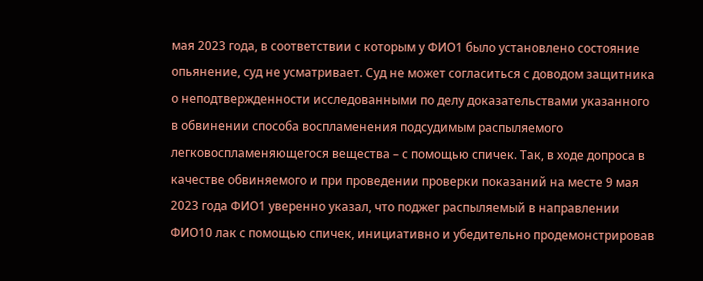мая 2023 года, в соответствии с которым у ФИО1 было установлено состояние опьянение, суд не усматривает. Суд не может согласиться с доводом защитника о неподтвержденности исследованными по делу доказательствами указанного в обвинении способа воспламенения подсудимым распыляемого легковоспламеняющегося вещества – с помощью спичек. Так, в ходе допроса в качестве обвиняемого и при проведении проверки показаний на месте 9 мая 2023 года ФИО1 уверенно указал, что поджег распыляемый в направлении ФИО10 лак с помощью спичек, инициативно и убедительно продемонстрировав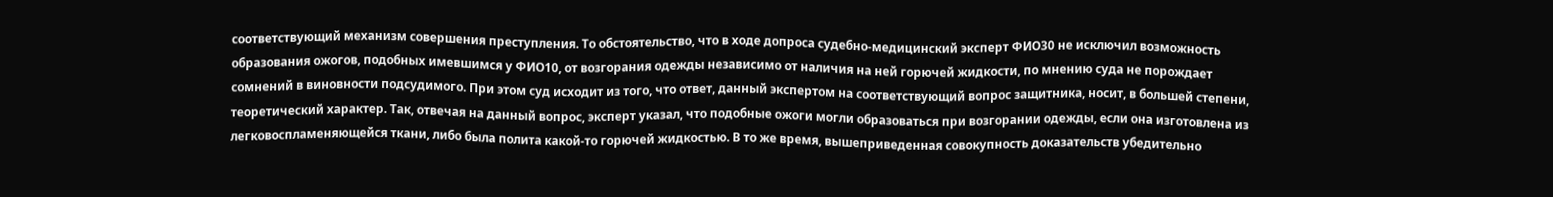соответствующий механизм совершения преступления. То обстоятельство, что в ходе допроса судебно-медицинский эксперт ФИО30 не исключил возможность образования ожогов, подобных имевшимся у ФИО10, от возгорания одежды независимо от наличия на ней горючей жидкости, по мнению суда не порождает сомнений в виновности подсудимого. При этом суд исходит из того, что ответ, данный экспертом на соответствующий вопрос защитника, носит, в большей степени, теоретический характер. Так, отвечая на данный вопрос, эксперт указал, что подобные ожоги могли образоваться при возгорании одежды, если она изготовлена из легковоспламеняющейся ткани, либо была полита какой-то горючей жидкостью. В то же время, вышеприведенная совокупность доказательств убедительно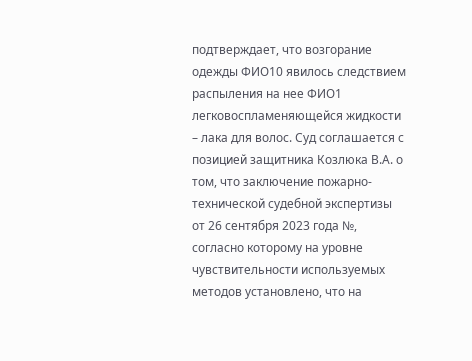подтверждает, что возгорание одежды ФИО10 явилось следствием распыления на нее ФИО1 легковоспламеняющейся жидкости – лака для волос. Суд соглашается с позицией защитника Козлюка В.А. о том, что заключение пожарно-технической судебной экспертизы от 26 сентября 2023 года №, согласно которому на уровне чувствительности используемых методов установлено, что на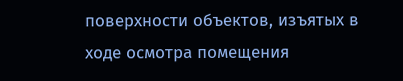поверхности объектов, изъятых в ходе осмотра помещения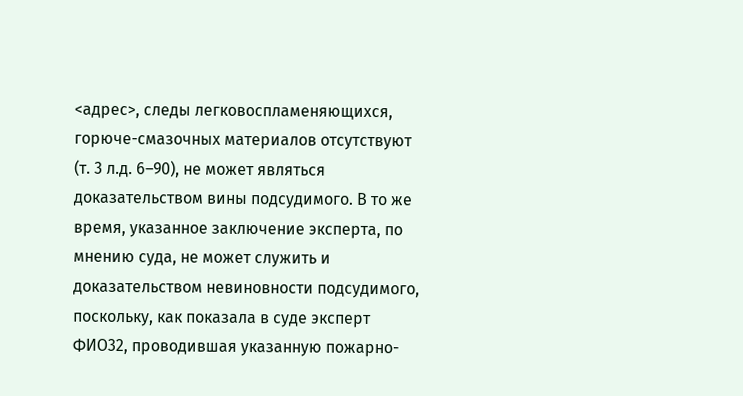<адрес>, следы легковоспламеняющихся, горюче-смазочных материалов отсутствуют (т. 3 л.д. 6–90), не может являться доказательством вины подсудимого. В то же время, указанное заключение эксперта, по мнению суда, не может служить и доказательством невиновности подсудимого, поскольку, как показала в суде эксперт ФИО32, проводившая указанную пожарно-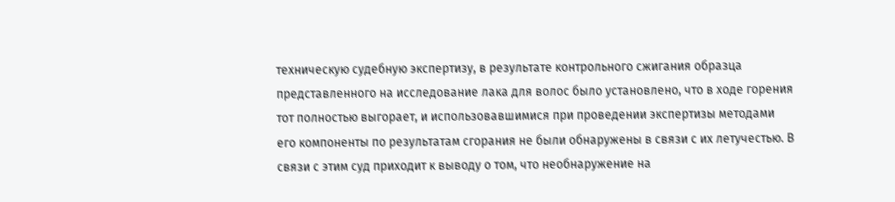техническую судебную экспертизу, в результате контрольного сжигания образца представленного на исследование лака для волос было установлено, что в ходе горения тот полностью выгорает, и использовавшимися при проведении экспертизы методами его компоненты по результатам сгорания не были обнаружены в связи с их летучестью. В связи с этим суд приходит к выводу о том, что необнаружение на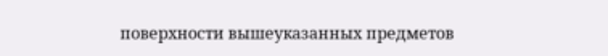поверхности вышеуказанных предметов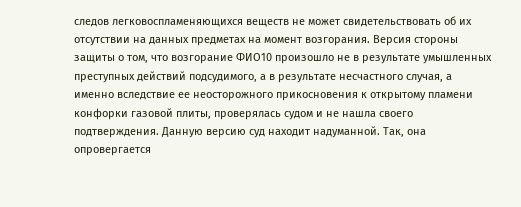следов легковоспламеняющихся веществ не может свидетельствовать об их отсутствии на данных предметах на момент возгорания. Версия стороны защиты о том, что возгорание ФИО10 произошло не в результате умышленных преступных действий подсудимого, а в результате несчастного случая, а именно вследствие ее неосторожного прикосновения к открытому пламени конфорки газовой плиты, проверялась судом и не нашла своего подтверждения. Данную версию суд находит надуманной. Так, она опровергается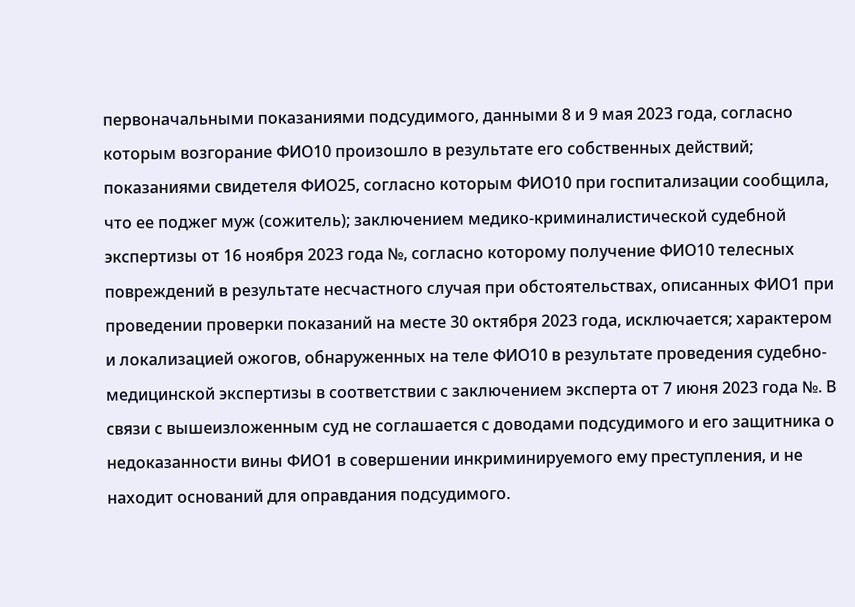первоначальными показаниями подсудимого, данными 8 и 9 мая 2023 года, согласно которым возгорание ФИО10 произошло в результате его собственных действий; показаниями свидетеля ФИО25, согласно которым ФИО10 при госпитализации сообщила, что ее поджег муж (сожитель); заключением медико-криминалистической судебной экспертизы от 16 ноября 2023 года №, согласно которому получение ФИО10 телесных повреждений в результате несчастного случая при обстоятельствах, описанных ФИО1 при проведении проверки показаний на месте 30 октября 2023 года, исключается; характером и локализацией ожогов, обнаруженных на теле ФИО10 в результате проведения судебно-медицинской экспертизы в соответствии с заключением эксперта от 7 июня 2023 года №. В связи с вышеизложенным суд не соглашается с доводами подсудимого и его защитника о недоказанности вины ФИО1 в совершении инкриминируемого ему преступления, и не находит оснований для оправдания подсудимого.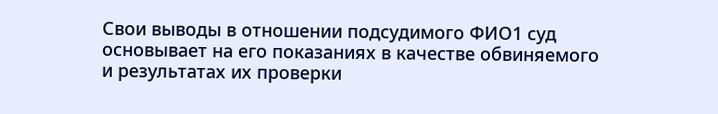Свои выводы в отношении подсудимого ФИО1 суд основывает на его показаниях в качестве обвиняемого и результатах их проверки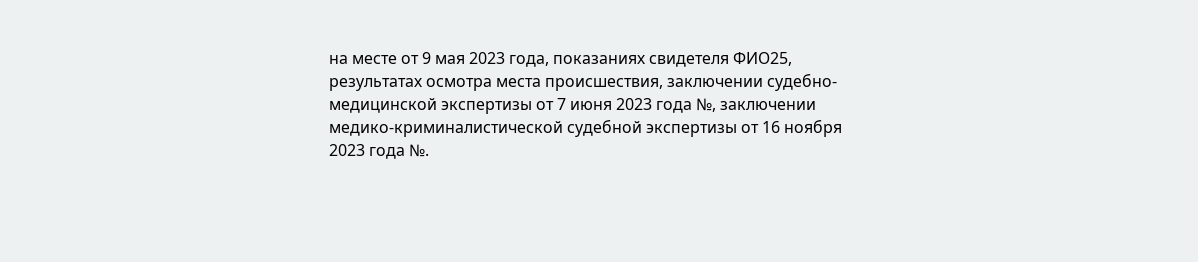на месте от 9 мая 2023 года, показаниях свидетеля ФИО25, результатах осмотра места происшествия, заключении судебно-медицинской экспертизы от 7 июня 2023 года №, заключении медико-криминалистической судебной экспертизы от 16 ноября 2023 года №.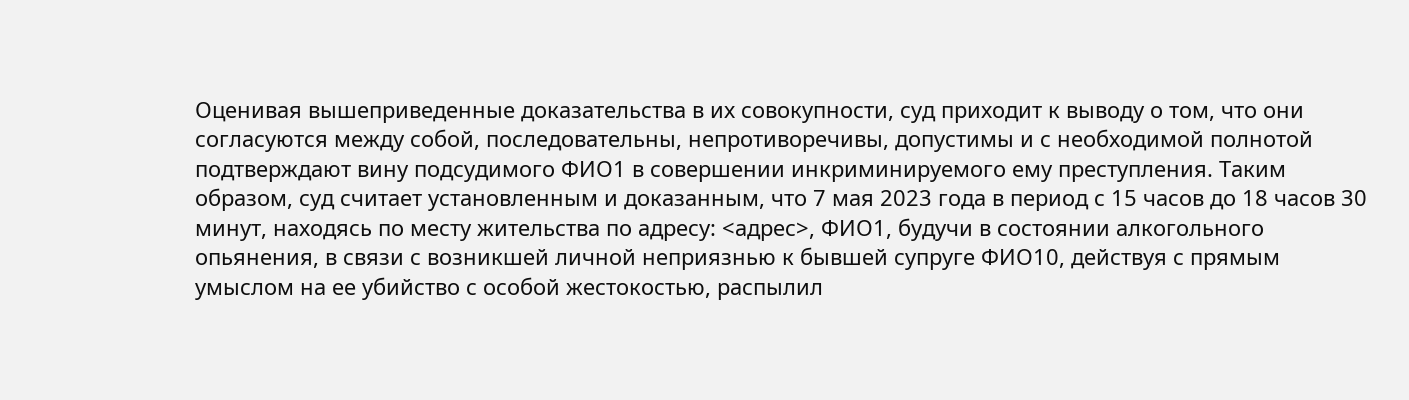Оценивая вышеприведенные доказательства в их совокупности, суд приходит к выводу о том, что они согласуются между собой, последовательны, непротиворечивы, допустимы и с необходимой полнотой подтверждают вину подсудимого ФИО1 в совершении инкриминируемого ему преступления. Таким образом, суд считает установленным и доказанным, что 7 мая 2023 года в период с 15 часов до 18 часов 30 минут, находясь по месту жительства по адресу: <адрес>, ФИО1, будучи в состоянии алкогольного опьянения, в связи с возникшей личной неприязнью к бывшей супруге ФИО10, действуя с прямым умыслом на ее убийство с особой жестокостью, распылил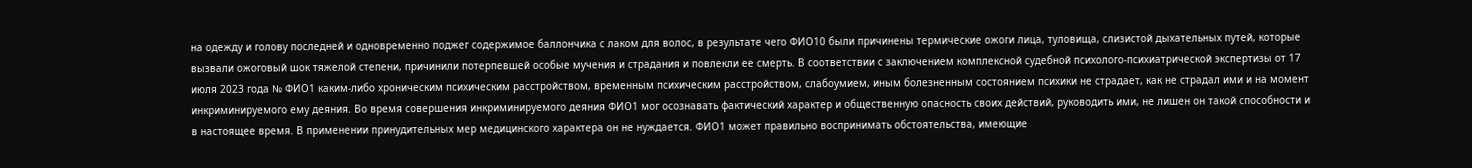на одежду и голову последней и одновременно поджег содержимое баллончика с лаком для волос, в результате чего ФИО10 были причинены термические ожоги лица, туловища, слизистой дыхательных путей, которые вызвали ожоговый шок тяжелой степени, причинили потерпевшей особые мучения и страдания и повлекли ее смерть. В соответствии с заключением комплексной судебной психолого-психиатрической экспертизы от 17 июля 2023 года № ФИО1 каким-либо хроническим психическим расстройством, временным психическим расстройством, слабоумием, иным болезненным состоянием психики не страдает, как не страдал ими и на момент инкриминируемого ему деяния. Во время совершения инкриминируемого деяния ФИО1 мог осознавать фактический характер и общественную опасность своих действий, руководить ими, не лишен он такой способности и в настоящее время. В применении принудительных мер медицинского характера он не нуждается. ФИО1 может правильно воспринимать обстоятельства, имеющие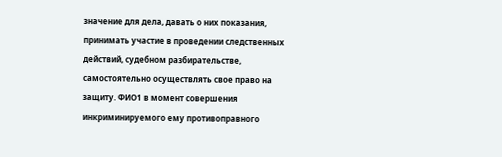значение для дела, давать о них показания, принимать участие в проведении следственных действий, судебном разбирательстве, самостоятельно осуществлять свое право на защиту. ФИО1 в момент совершения инкриминируемого ему противоправного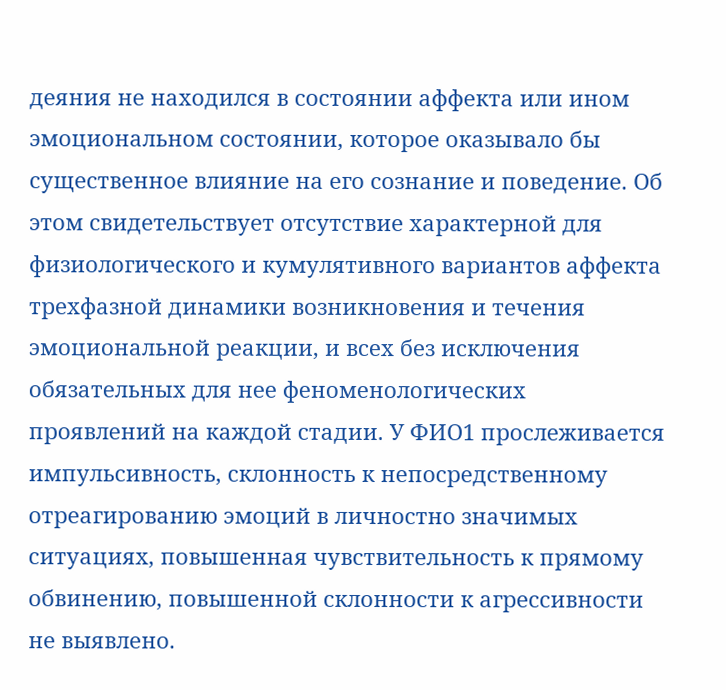деяния не находился в состоянии аффекта или ином эмоциональном состоянии, которое оказывало бы существенное влияние на его сознание и поведение. Об этом свидетельствует отсутствие характерной для физиологического и кумулятивного вариантов аффекта трехфазной динамики возникновения и течения эмоциональной реакции, и всех без исключения обязательных для нее феноменологических проявлений на каждой стадии. У ФИО1 прослеживается импульсивность, склонность к непосредственному отреагированию эмоций в личностно значимых ситуациях, повышенная чувствительность к прямому обвинению, повышенной склонности к агрессивности не выявлено.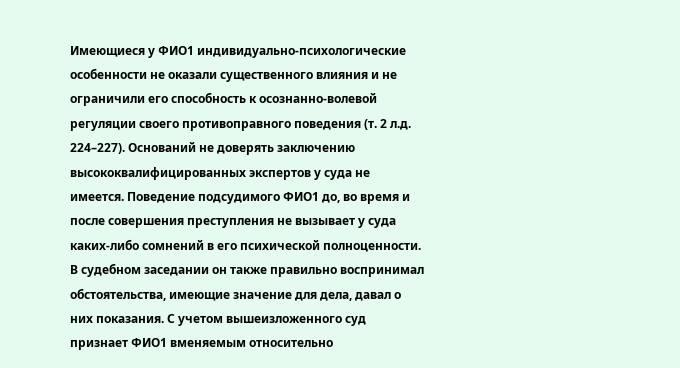Имеющиеся у ФИО1 индивидуально-психологические особенности не оказали существенного влияния и не ограничили его способность к осознанно-волевой регуляции своего противоправного поведения (т. 2 л.д. 224–227). Оснований не доверять заключению высококвалифицированных экспертов у суда не имеется. Поведение подсудимого ФИО1 до, во время и после совершения преступления не вызывает у суда каких-либо сомнений в его психической полноценности. В судебном заседании он также правильно воспринимал обстоятельства, имеющие значение для дела, давал о них показания. С учетом вышеизложенного суд признает ФИО1 вменяемым относительно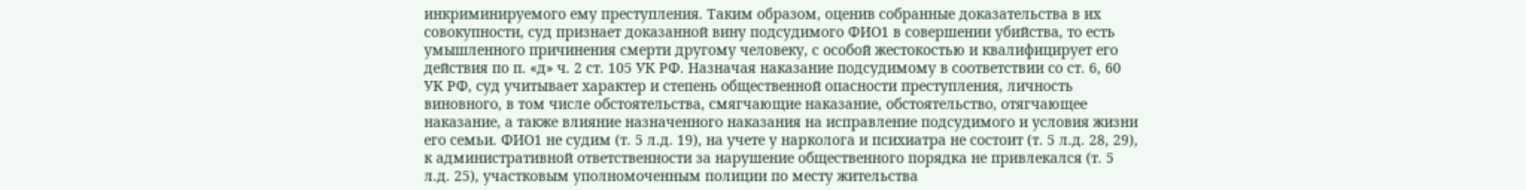инкриминируемого ему преступления. Таким образом, оценив собранные доказательства в их совокупности, суд признает доказанной вину подсудимого ФИО1 в совершении убийства, то есть умышленного причинения смерти другому человеку, с особой жестокостью и квалифицирует его действия по п. «д» ч. 2 ст. 105 УК РФ. Назначая наказание подсудимому в соответствии со ст. 6, 60 УК РФ, суд учитывает характер и степень общественной опасности преступления, личность виновного, в том числе обстоятельства, смягчающие наказание, обстоятельство, отягчающее наказание, а также влияние назначенного наказания на исправление подсудимого и условия жизни его семьи. ФИО1 не судим (т. 5 л.д. 19), на учете у нарколога и психиатра не состоит (т. 5 л.д. 28, 29), к административной ответственности за нарушение общественного порядка не привлекался (т. 5 л.д. 25), участковым уполномоченным полиции по месту жительства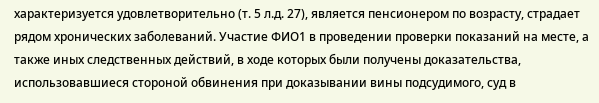характеризуется удовлетворительно (т. 5 л.д. 27), является пенсионером по возрасту, страдает рядом хронических заболеваний. Участие ФИО1 в проведении проверки показаний на месте, а также иных следственных действий, в ходе которых были получены доказательства, использовавшиеся стороной обвинения при доказывании вины подсудимого, суд в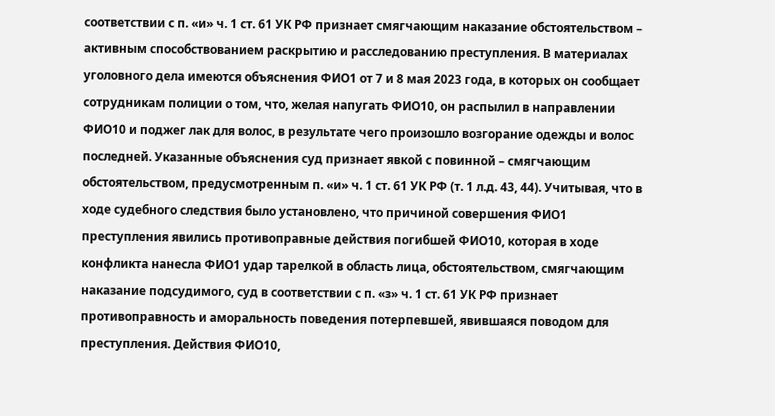соответствии с п. «и» ч. 1 ст. 61 УК РФ признает смягчающим наказание обстоятельством – активным способствованием раскрытию и расследованию преступления. В материалах уголовного дела имеются объяснения ФИО1 от 7 и 8 мая 2023 года, в которых он сообщает сотрудникам полиции о том, что, желая напугать ФИО10, он распылил в направлении ФИО10 и поджег лак для волос, в результате чего произошло возгорание одежды и волос последней. Указанные объяснения суд признает явкой с повинной – смягчающим обстоятельством, предусмотренным п. «и» ч. 1 ст. 61 УК РФ (т. 1 л.д. 43, 44). Учитывая, что в ходе судебного следствия было установлено, что причиной совершения ФИО1 преступления явились противоправные действия погибшей ФИО10, которая в ходе конфликта нанесла ФИО1 удар тарелкой в область лица, обстоятельством, смягчающим наказание подсудимого, суд в соответствии с п. «з» ч. 1 ст. 61 УК РФ признает противоправность и аморальность поведения потерпевшей, явившаяся поводом для преступления. Действия ФИО10,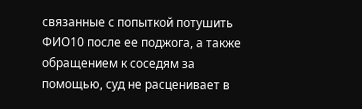связанные с попыткой потушить ФИО10 после ее поджога, а также обращением к соседям за помощью, суд не расценивает в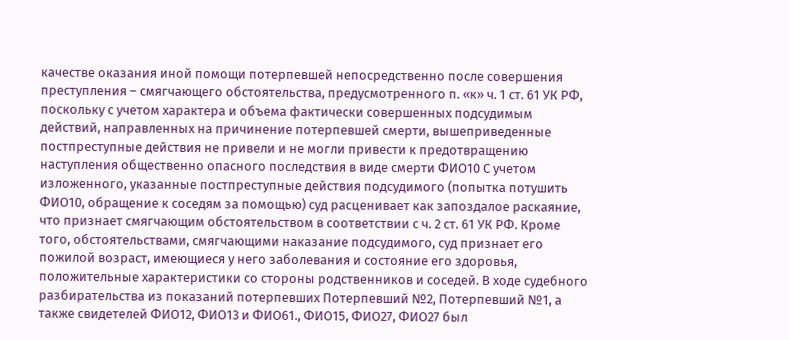качестве оказания иной помощи потерпевшей непосредственно после совершения преступления – смягчающего обстоятельства, предусмотренного п. «к» ч. 1 ст. 61 УК РФ, поскольку с учетом характера и объема фактически совершенных подсудимым действий, направленных на причинение потерпевшей смерти, вышеприведенные постпреступные действия не привели и не могли привести к предотвращению наступления общественно опасного последствия в виде смерти ФИО10 С учетом изложенного, указанные постпреступные действия подсудимого (попытка потушить ФИО10, обращение к соседям за помощью) суд расценивает как запоздалое раскаяние, что признает смягчающим обстоятельством в соответствии с ч. 2 ст. 61 УК РФ. Кроме того, обстоятельствами, смягчающими наказание подсудимого, суд признает его пожилой возраст, имеющиеся у него заболевания и состояние его здоровья, положительные характеристики со стороны родственников и соседей. В ходе судебного разбирательства из показаний потерпевших Потерпевший №2, Потерпевший №1, а также свидетелей ФИО12, ФИО13 и ФИО61., ФИО15, ФИО27, ФИО27 был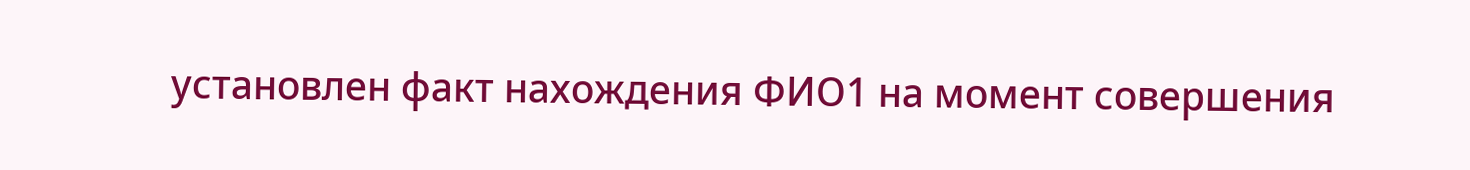установлен факт нахождения ФИО1 на момент совершения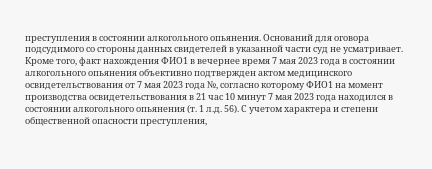преступления в состоянии алкогольного опьянения. Оснований для оговора подсудимого со стороны данных свидетелей в указанной части суд не усматривает. Кроме того, факт нахождения ФИО1 в вечернее время 7 мая 2023 года в состоянии алкогольного опьянения объективно подтвержден актом медицинского освидетельствования от 7 мая 2023 года №, согласно которому ФИО1 на момент производства освидетельствования в 21 час 10 минут 7 мая 2023 года находился в состоянии алкогольного опьянения (т. 1 л.д. 56). С учетом характера и степени общественной опасности преступления,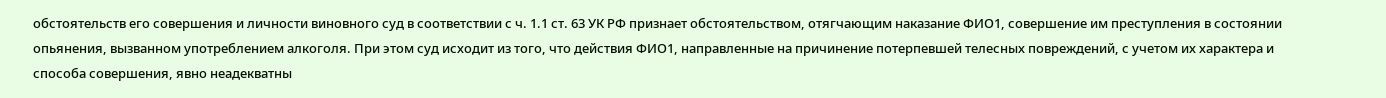обстоятельств его совершения и личности виновного суд в соответствии с ч. 1.1 ст. 63 УК РФ признает обстоятельством, отягчающим наказание ФИО1, совершение им преступления в состоянии опьянения, вызванном употреблением алкоголя. При этом суд исходит из того, что действия ФИО1, направленные на причинение потерпевшей телесных повреждений, с учетом их характера и способа совершения, явно неадекватны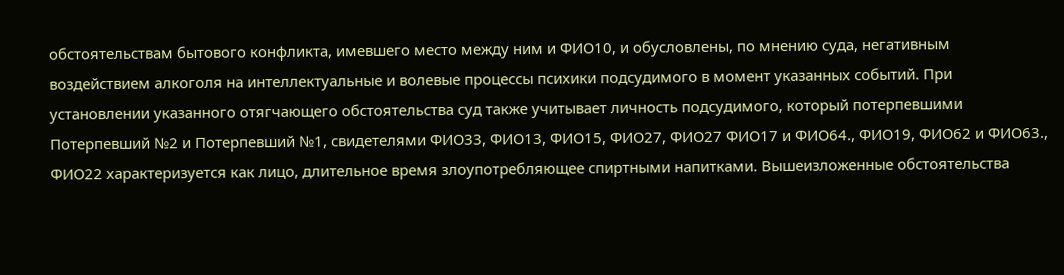обстоятельствам бытового конфликта, имевшего место между ним и ФИО10, и обусловлены, по мнению суда, негативным воздействием алкоголя на интеллектуальные и волевые процессы психики подсудимого в момент указанных событий. При установлении указанного отягчающего обстоятельства суд также учитывает личность подсудимого, который потерпевшими Потерпевший №2 и Потерпевший №1, свидетелями ФИО33, ФИО13, ФИО15, ФИО27, ФИО27 ФИО17 и ФИО64., ФИО19, ФИО62 и ФИО63., ФИО22 характеризуется как лицо, длительное время злоупотребляющее спиртными напитками. Вышеизложенные обстоятельства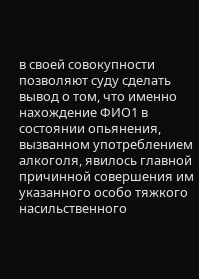в своей совокупности позволяют суду сделать вывод о том, что именно нахождение ФИО1 в состоянии опьянения, вызванном употреблением алкоголя, явилось главной причинной совершения им указанного особо тяжкого насильственного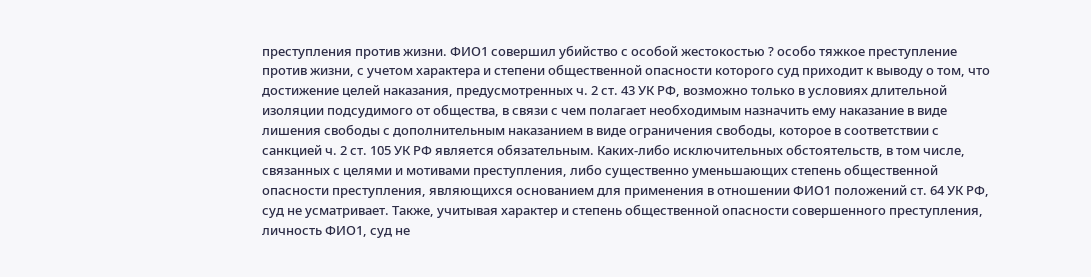преступления против жизни. ФИО1 совершил убийство с особой жестокостью ? особо тяжкое преступление против жизни, с учетом характера и степени общественной опасности которого суд приходит к выводу о том, что достижение целей наказания, предусмотренных ч. 2 ст. 43 УК РФ, возможно только в условиях длительной изоляции подсудимого от общества, в связи с чем полагает необходимым назначить ему наказание в виде лишения свободы с дополнительным наказанием в виде ограничения свободы, которое в соответствии с санкцией ч. 2 ст. 105 УК РФ является обязательным. Каких-либо исключительных обстоятельств, в том числе, связанных с целями и мотивами преступления, либо существенно уменьшающих степень общественной опасности преступления, являющихся основанием для применения в отношении ФИО1 положений ст. 64 УК РФ, суд не усматривает. Также, учитывая характер и степень общественной опасности совершенного преступления, личность ФИО1, суд не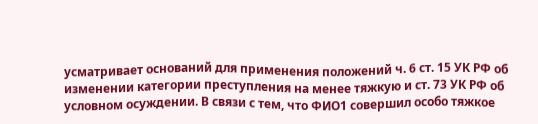усматривает оснований для применения положений ч. 6 ст. 15 УК РФ об изменении категории преступления на менее тяжкую и ст. 73 УК РФ об условном осуждении. В связи с тем, что ФИО1 совершил особо тяжкое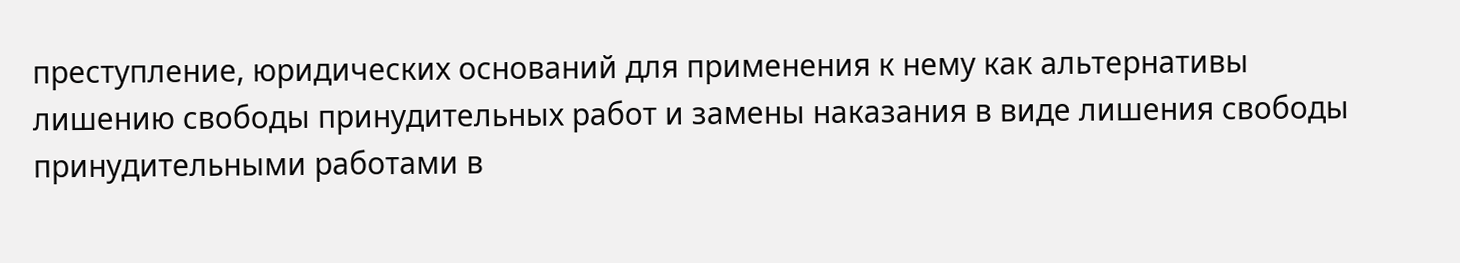преступление, юридических оснований для применения к нему как альтернативы лишению свободы принудительных работ и замены наказания в виде лишения свободы принудительными работами в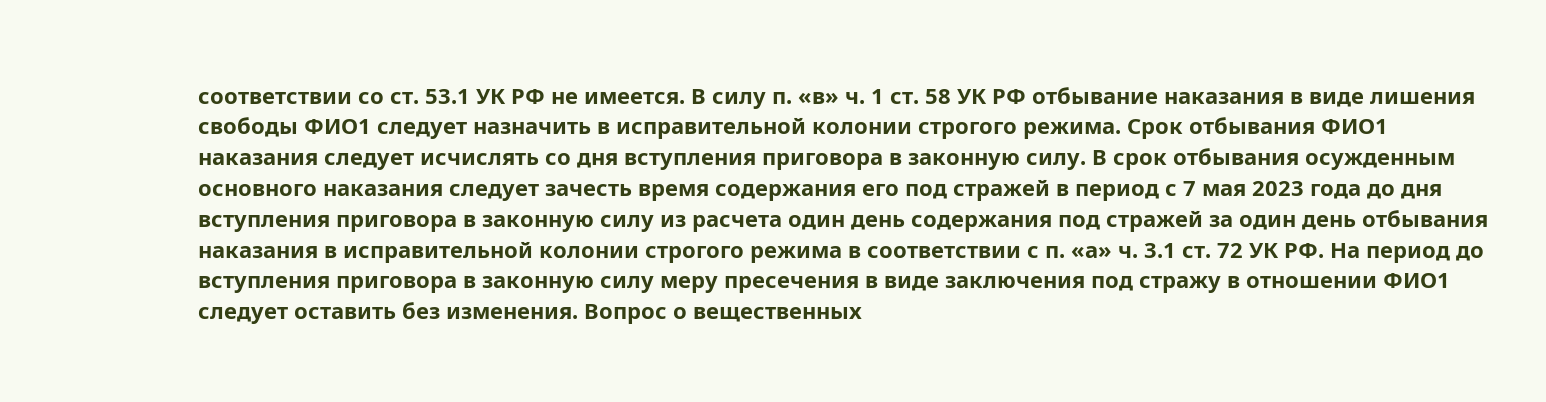соответствии со ст. 53.1 УК РФ не имеется. В силу п. «в» ч. 1 ст. 58 УК РФ отбывание наказания в виде лишения свободы ФИО1 следует назначить в исправительной колонии строгого режима. Срок отбывания ФИО1 наказания следует исчислять со дня вступления приговора в законную силу. В срок отбывания осужденным основного наказания следует зачесть время содержания его под стражей в период с 7 мая 2023 года до дня вступления приговора в законную силу из расчета один день содержания под стражей за один день отбывания наказания в исправительной колонии строгого режима в соответствии с п. «а» ч. 3.1 ст. 72 УК РФ. На период до вступления приговора в законную силу меру пресечения в виде заключения под стражу в отношении ФИО1 следует оставить без изменения. Вопрос о вещественных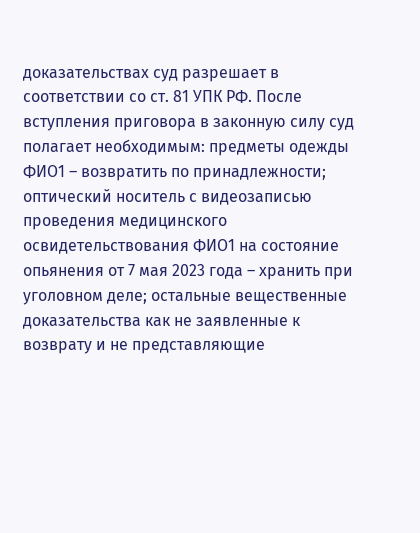доказательствах суд разрешает в соответствии со ст. 81 УПК РФ. После вступления приговора в законную силу суд полагает необходимым: предметы одежды ФИО1 – возвратить по принадлежности; оптический носитель с видеозаписью проведения медицинского освидетельствования ФИО1 на состояние опьянения от 7 мая 2023 года – хранить при уголовном деле; остальные вещественные доказательства как не заявленные к возврату и не представляющие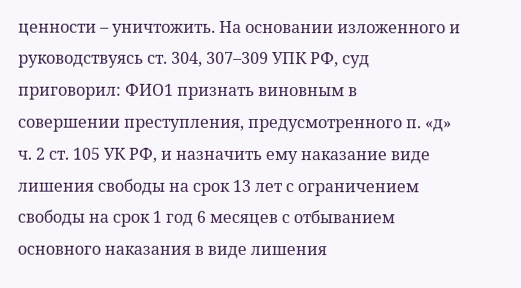ценности – уничтожить. На основании изложенного и руководствуясь ст. 304, 307–309 УПК РФ, суд приговорил: ФИО1 признать виновным в совершении преступления, предусмотренного п. «д» ч. 2 ст. 105 УК РФ, и назначить ему наказание виде лишения свободы на срок 13 лет с ограничением свободы на срок 1 год 6 месяцев с отбыванием основного наказания в виде лишения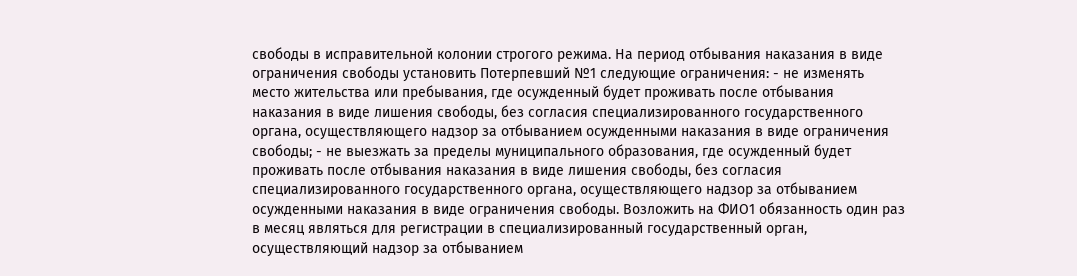свободы в исправительной колонии строгого режима. На период отбывания наказания в виде ограничения свободы установить Потерпевший №1 следующие ограничения: - не изменять место жительства или пребывания, где осужденный будет проживать после отбывания наказания в виде лишения свободы, без согласия специализированного государственного органа, осуществляющего надзор за отбыванием осужденными наказания в виде ограничения свободы; - не выезжать за пределы муниципального образования, где осужденный будет проживать после отбывания наказания в виде лишения свободы, без согласия специализированного государственного органа, осуществляющего надзор за отбыванием осужденными наказания в виде ограничения свободы. Возложить на ФИО1 обязанность один раз в месяц являться для регистрации в специализированный государственный орган, осуществляющий надзор за отбыванием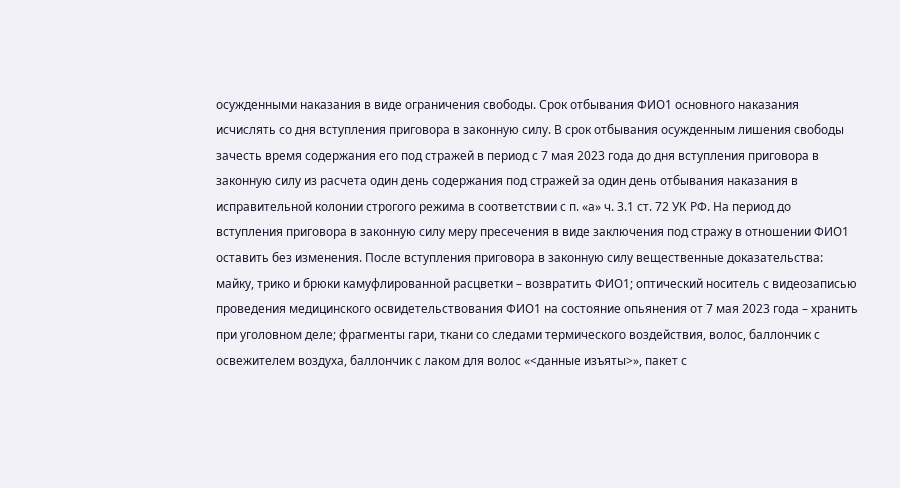осужденными наказания в виде ограничения свободы. Срок отбывания ФИО1 основного наказания исчислять со дня вступления приговора в законную силу. В срок отбывания осужденным лишения свободы зачесть время содержания его под стражей в период с 7 мая 2023 года до дня вступления приговора в законную силу из расчета один день содержания под стражей за один день отбывания наказания в исправительной колонии строгого режима в соответствии с п. «а» ч. 3.1 ст. 72 УК РФ. На период до вступления приговора в законную силу меру пресечения в виде заключения под стражу в отношении ФИО1 оставить без изменения. После вступления приговора в законную силу вещественные доказательства: майку, трико и брюки камуфлированной расцветки – возвратить ФИО1; оптический носитель с видеозаписью проведения медицинского освидетельствования ФИО1 на состояние опьянения от 7 мая 2023 года – хранить при уголовном деле; фрагменты гари, ткани со следами термического воздействия, волос, баллончик с освежителем воздуха, баллончик с лаком для волос «<данные изъяты>», пакет с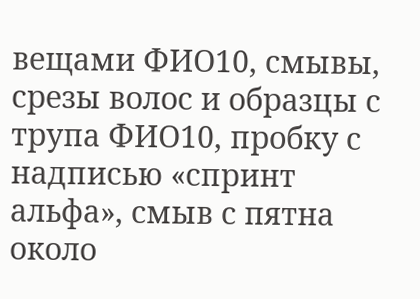вещами ФИО10, смывы, срезы волос и образцы с трупа ФИО10, пробку с надписью «спринт альфа», смыв с пятна около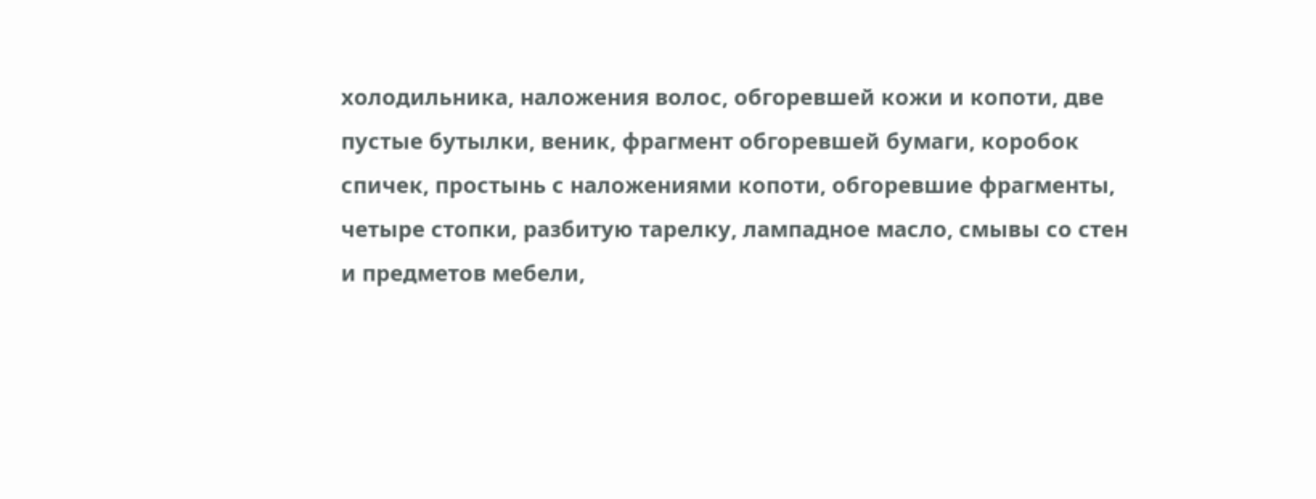холодильника, наложения волос, обгоревшей кожи и копоти, две пустые бутылки, веник, фрагмент обгоревшей бумаги, коробок спичек, простынь с наложениями копоти, обгоревшие фрагменты, четыре стопки, разбитую тарелку, лампадное масло, смывы со стен и предметов мебели,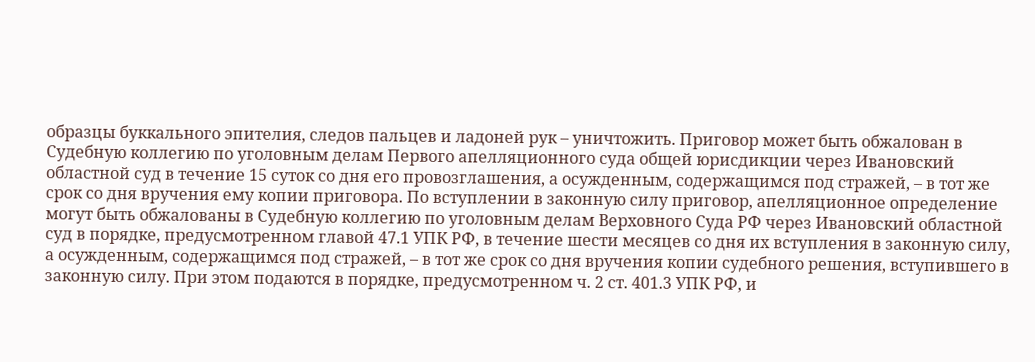образцы буккального эпителия, следов пальцев и ладоней рук – уничтожить. Приговор может быть обжалован в Судебную коллегию по уголовным делам Первого апелляционного суда общей юрисдикции через Ивановский областной суд в течение 15 суток со дня его провозглашения, а осужденным, содержащимся под стражей, – в тот же срок со дня вручения ему копии приговора. По вступлении в законную силу приговор, апелляционное определение могут быть обжалованы в Судебную коллегию по уголовным делам Верховного Суда РФ через Ивановский областной суд в порядке, предусмотренном главой 47.1 УПК РФ, в течение шести месяцев со дня их вступления в законную силу, а осужденным, содержащимся под стражей, – в тот же срок со дня вручения копии судебного решения, вступившего в законную силу. При этом подаются в порядке, предусмотренном ч. 2 ст. 401.3 УПК РФ, и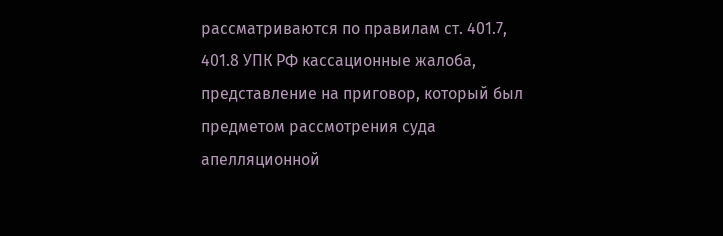рассматриваются по правилам ст. 401.7, 401.8 УПК РФ кассационные жалоба, представление на приговор, который был предметом рассмотрения суда апелляционной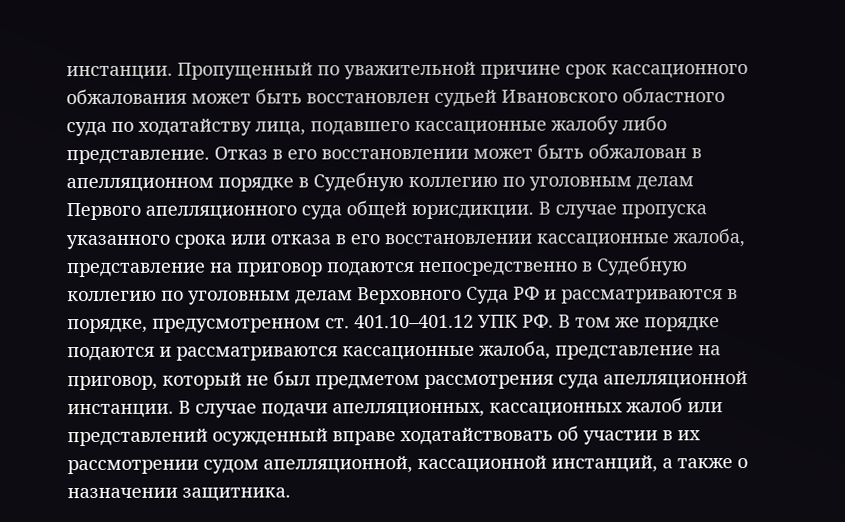инстанции. Пропущенный по уважительной причине срок кассационного обжалования может быть восстановлен судьей Ивановского областного суда по ходатайству лица, подавшего кассационные жалобу либо представление. Отказ в его восстановлении может быть обжалован в апелляционном порядке в Судебную коллегию по уголовным делам Первого апелляционного суда общей юрисдикции. В случае пропуска указанного срока или отказа в его восстановлении кассационные жалоба, представление на приговор подаются непосредственно в Судебную коллегию по уголовным делам Верховного Суда РФ и рассматриваются в порядке, предусмотренном ст. 401.10–401.12 УПК РФ. В том же порядке подаются и рассматриваются кассационные жалоба, представление на приговор, который не был предметом рассмотрения суда апелляционной инстанции. В случае подачи апелляционных, кассационных жалоб или представлений осужденный вправе ходатайствовать об участии в их рассмотрении судом апелляционной, кассационной инстанций, а также о назначении защитника.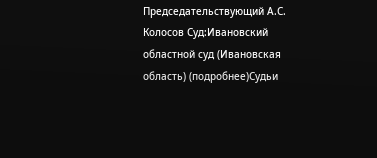Председательствующий А.С. Колосов Суд:Ивановский областной суд (Ивановская область) (подробнее)Судьи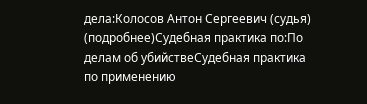дела:Колосов Антон Сергеевич (судья) (подробнее)Судебная практика по:По делам об убийствеСудебная практика по применению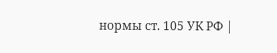нормы ст. 105 УК РФ |